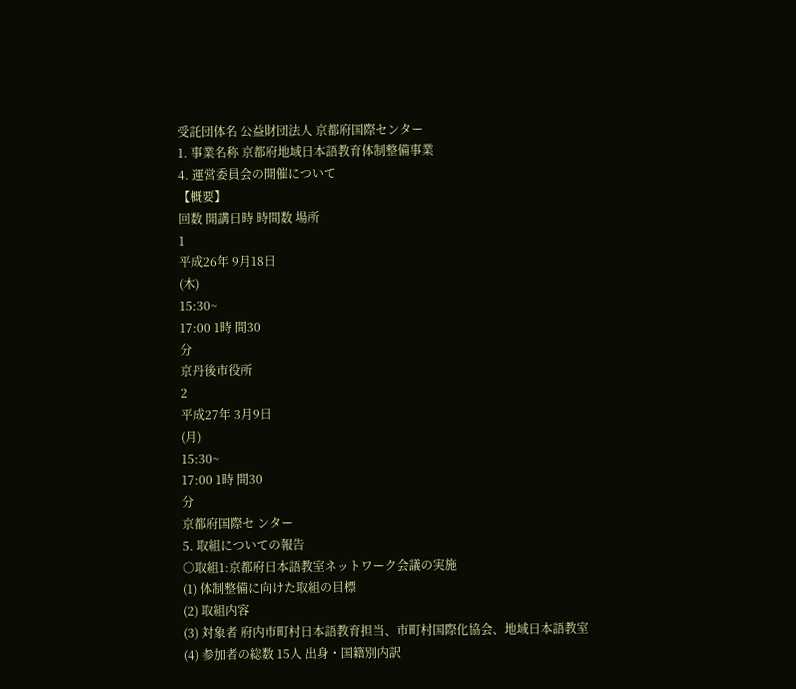受託団体名 公益財団法人 京都府国際センター
1. 事業名称 京都府地域日本語教育体制整備事業
4. 運営委員会の開催について
【概要】
回数 開講日時 時間数 場所
1
平成26年 9月18日
(木)
15:30~
17:00 1時 間30
分
京丹後市役所
2
平成27年 3月9日
(月)
15:30~
17:00 1時 間30
分
京都府国際セ ンター
5. 取組についての報告
○取組1:京都府日本語教室ネットワーク会議の実施
(1) 体制整備に向けた取組の目標
(2) 取組内容
(3) 対象者 府内市町村日本語教育担当、市町村国際化協会、地域日本語教室
(4) 参加者の総数 15人 出身・国籍別内訳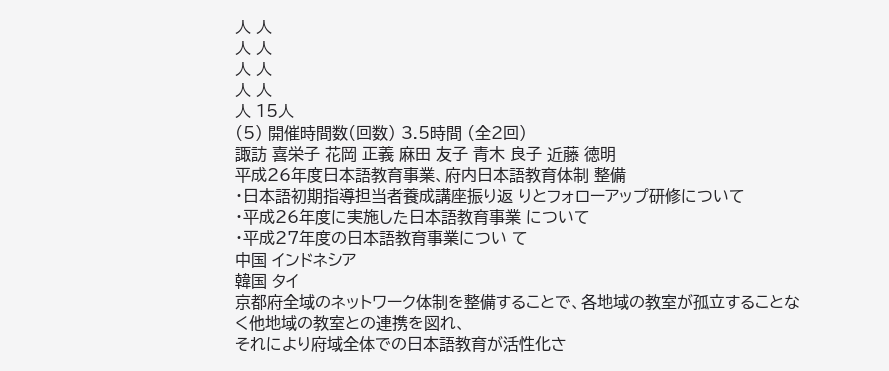人 人
人 人
人 人
人 人
人 15人
(5) 開催時間数(回数) 3.5時間 (全2回)
諏訪 喜栄子 花岡 正義 麻田 友子 青木 良子 近藤 徳明
平成26年度日本語教育事業、府内日本語教育体制 整備
・日本語初期指導担当者養成講座振り返 りとフォローアップ研修について
・平成26年度に実施した日本語教育事業 について
・平成27年度の日本語教育事業につい て
中国 インドネシア
韓国 タイ
京都府全域のネットワーク体制を整備することで、各地域の教室が孤立することなく他地域の教室との連携を図れ、
それにより府域全体での日本語教育が活性化さ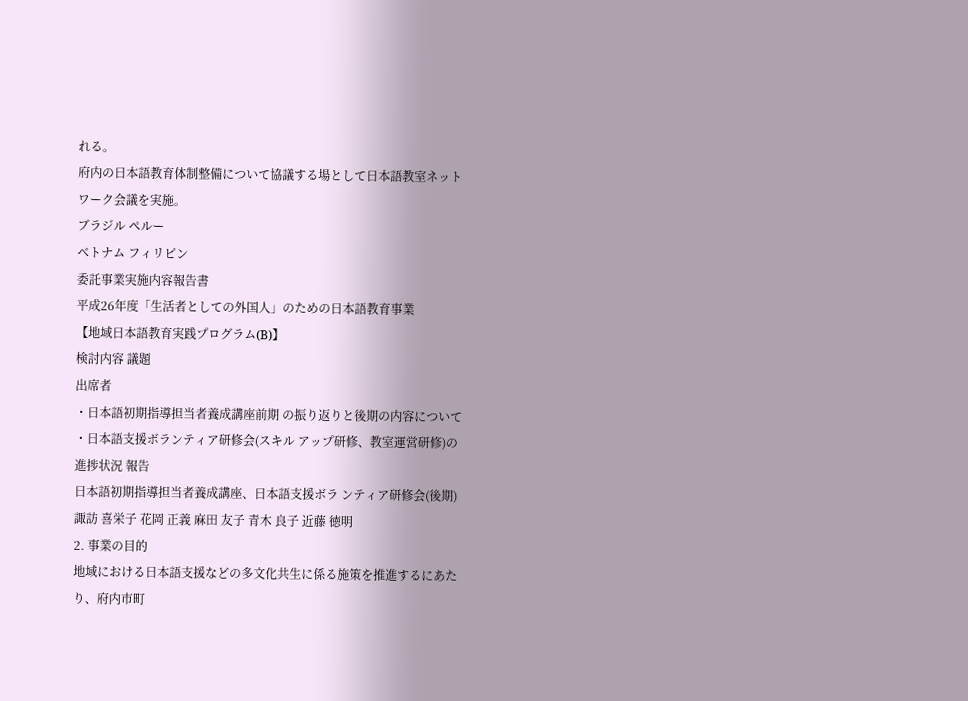れる。
府内の日本語教育体制整備について協議する場として日本語教室ネットワーク会議を実施。
ブラジル ペルー
ベトナム フィリピン
委託事業実施内容報告書
平成26年度「生活者としての外国人」のための日本語教育事業
【地域日本語教育実践プログラム(B)】
検討内容 議題
出席者
・日本語初期指導担当者養成講座前期 の振り返りと後期の内容について
・日本語支援ボランティア研修会(スキル アップ研修、教室運営研修)の進捗状況 報告
日本語初期指導担当者養成講座、日本語支援ボラ ンティア研修会(後期)
諏訪 喜栄子 花岡 正義 麻田 友子 青木 良子 近藤 徳明
2. 事業の目的
地域における日本語支援などの多文化共生に係る施策を推進するにあたり、府内市町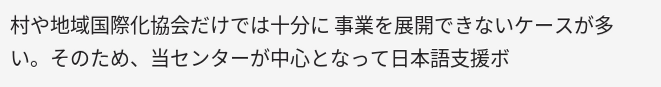村や地域国際化協会だけでは十分に 事業を展開できないケースが多い。そのため、当センターが中心となって日本語支援ボ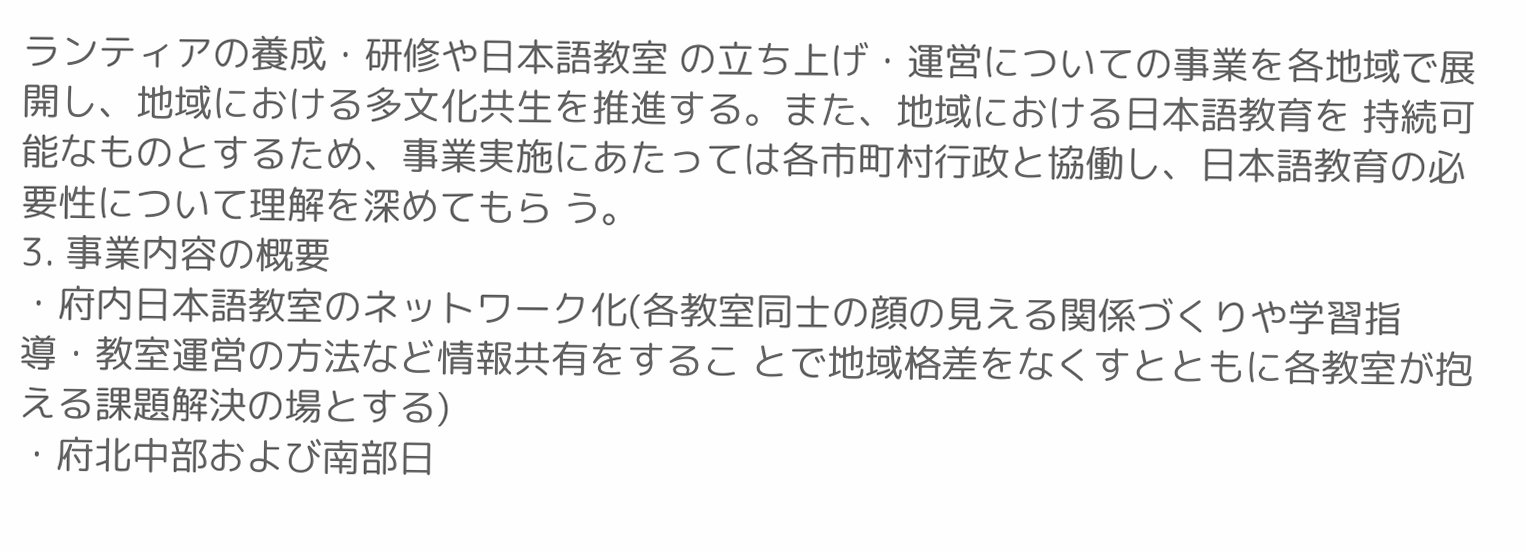ランティアの養成・研修や日本語教室 の立ち上げ・運営についての事業を各地域で展開し、地域における多文化共生を推進する。また、地域における日本語教育を 持続可能なものとするため、事業実施にあたっては各市町村行政と協働し、日本語教育の必要性について理解を深めてもら う。
3. 事業内容の概要
・府内日本語教室のネットワーク化(各教室同士の顔の見える関係づくりや学習指導・教室運営の方法など情報共有をするこ とで地域格差をなくすとともに各教室が抱える課題解決の場とする)
・府北中部および南部日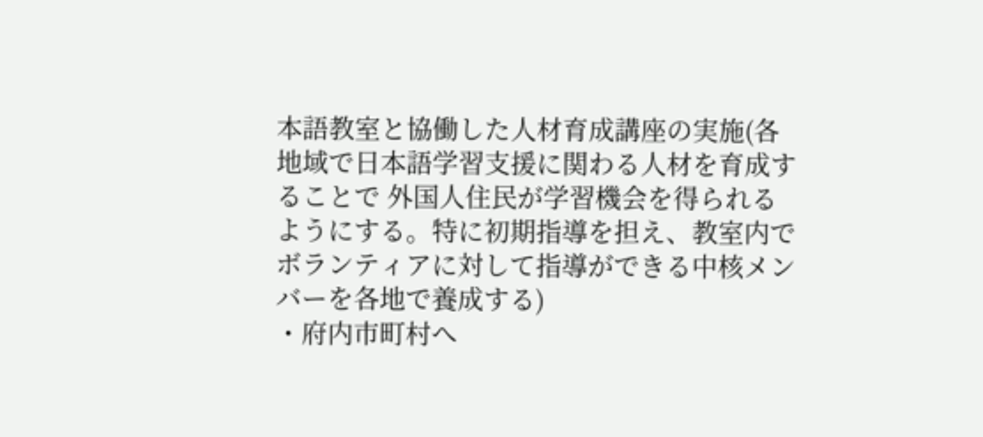本語教室と協働した人材育成講座の実施(各地域で日本語学習支援に関わる人材を育成することで 外国人住民が学習機会を得られるようにする。特に初期指導を担え、教室内でボランティアに対して指導ができる中核メン バーを各地で養成する)
・府内市町村へ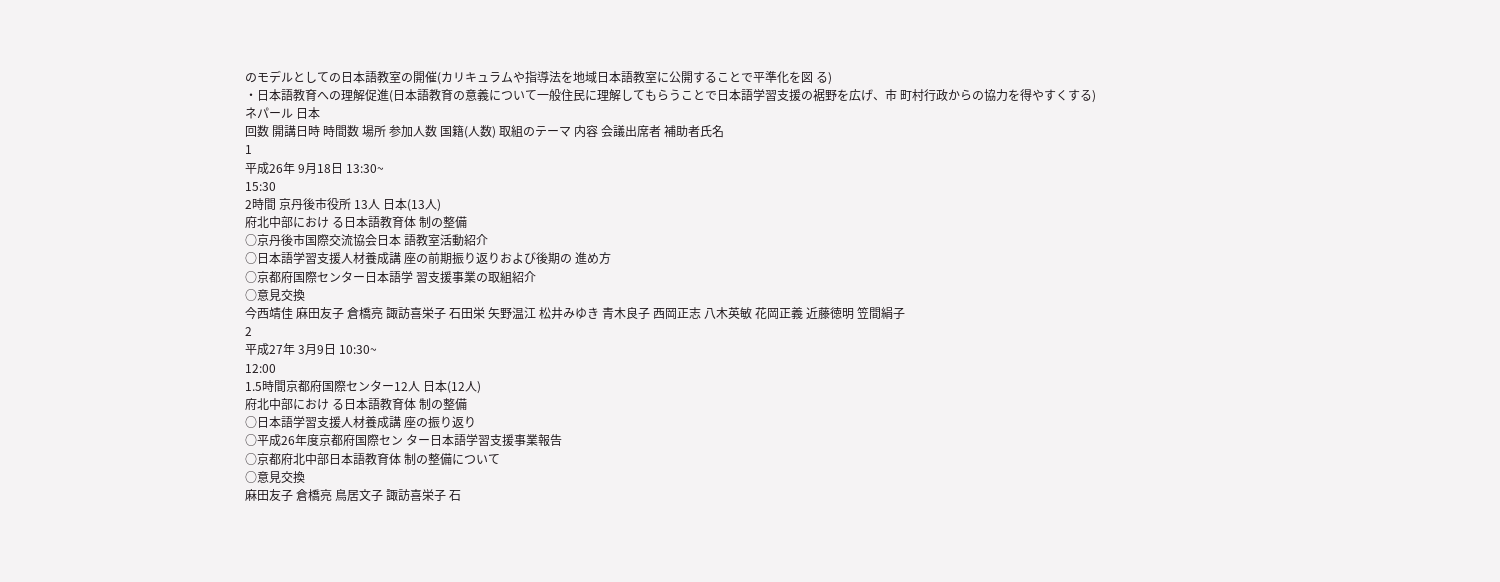のモデルとしての日本語教室の開催(カリキュラムや指導法を地域日本語教室に公開することで平準化を図 る)
・日本語教育への理解促進(日本語教育の意義について一般住民に理解してもらうことで日本語学習支援の裾野を広げ、市 町村行政からの協力を得やすくする)
ネパール 日本
回数 開講日時 時間数 場所 参加人数 国籍(人数) 取組のテーマ 内容 会議出席者 補助者氏名
1
平成26年 9月18日 13:30~
15:30
2時間 京丹後市役所 13人 日本(13人)
府北中部におけ る日本語教育体 制の整備
○京丹後市国際交流協会日本 語教室活動紹介
○日本語学習支援人材養成講 座の前期振り返りおよび後期の 進め方
○京都府国際センター日本語学 習支援事業の取組紹介
○意見交換
今西靖佳 麻田友子 倉橋亮 諏訪喜栄子 石田栄 矢野温江 松井みゆき 青木良子 西岡正志 八木英敏 花岡正義 近藤徳明 笠間絹子
2
平成27年 3月9日 10:30~
12:00
1.5時間京都府国際センター12人 日本(12人)
府北中部におけ る日本語教育体 制の整備
○日本語学習支援人材養成講 座の振り返り
○平成26年度京都府国際セン ター日本語学習支援事業報告
○京都府北中部日本語教育体 制の整備について
○意見交換
麻田友子 倉橋亮 鳥居文子 諏訪喜栄子 石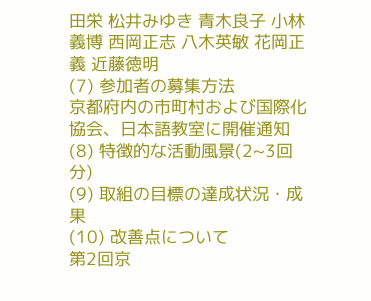田栄 松井みゆき 青木良子 小林義博 西岡正志 八木英敏 花岡正義 近藤徳明
(7) 参加者の募集方法
京都府内の市町村および国際化協会、日本語教室に開催通知
(8) 特徴的な活動風景(2~3回分)
(9) 取組の目標の達成状況・成果
(10) 改善点について
第2回京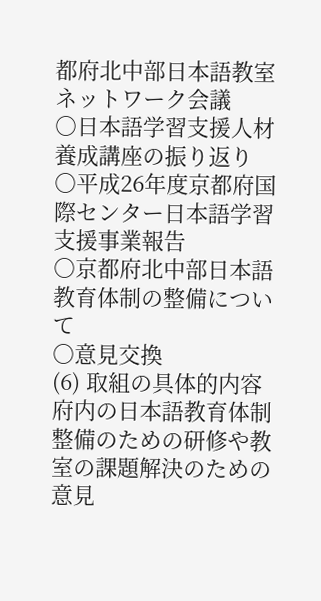都府北中部日本語教室ネットワーク会議
○日本語学習支援人材養成講座の振り返り
○平成26年度京都府国際センター日本語学習支援事業報告
○京都府北中部日本語教育体制の整備について
○意見交換
(6) 取組の具体的内容
府内の日本語教育体制整備のための研修や教室の課題解決のための意見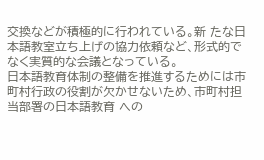交換などが積極的に行われている。新 たな日本語教室立ち上げの協力依頼など、形式的でなく実質的な会議となっている。
日本語教育体制の整備を推進するためには市町村行政の役割が欠かせないため、市町村担当部署の日本語教育 への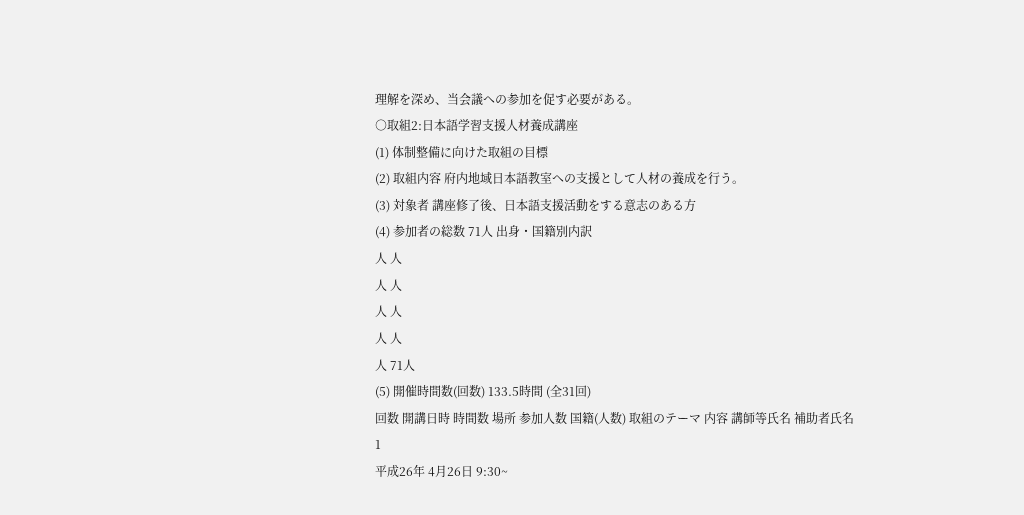理解を深め、当会議への参加を促す必要がある。
○取組2:日本語学習支援人材養成講座
(1) 体制整備に向けた取組の目標
(2) 取組内容 府内地域日本語教室への支援として人材の養成を行う。
(3) 対象者 講座修了後、日本語支援活動をする意志のある方
(4) 参加者の総数 71人 出身・国籍別内訳
人 人
人 人
人 人
人 人
人 71人
(5) 開催時間数(回数) 133.5時間 (全31回)
回数 開講日時 時間数 場所 参加人数 国籍(人数) 取組のテーマ 内容 講師等氏名 補助者氏名
1
平成26年 4月26日 9:30~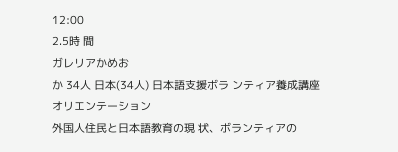12:00
2.5時 間
ガレリアかめお
か 34人 日本(34人) 日本語支援ボラ ンティア養成講座
オリエンテーション
外国人住民と日本語教育の現 状、ボランティアの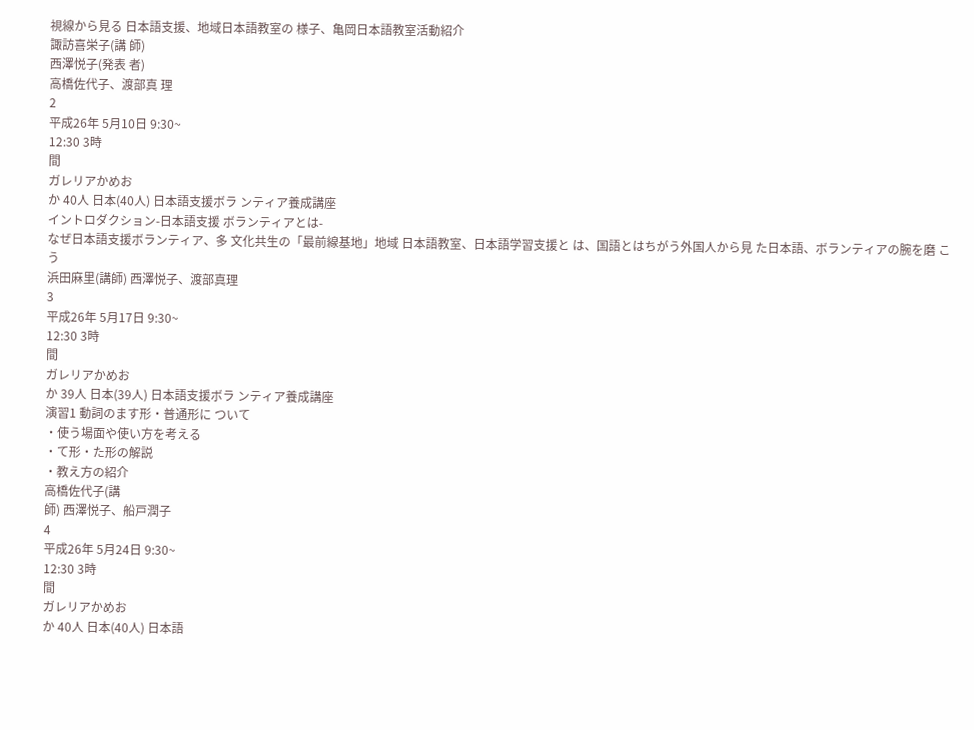視線から見る 日本語支援、地域日本語教室の 様子、亀岡日本語教室活動紹介
諏訪喜栄子(講 師)
西澤悦子(発表 者)
高橋佐代子、渡部真 理
2
平成26年 5月10日 9:30~
12:30 3時
間
ガレリアかめお
か 40人 日本(40人) 日本語支援ボラ ンティア養成講座
イントロダクション-日本語支援 ボランティアとは-
なぜ日本語支援ボランティア、多 文化共生の「最前線基地」地域 日本語教室、日本語学習支援と は、国語とはちがう外国人から見 た日本語、ボランティアの腕を磨 こう
浜田麻里(講師) 西澤悦子、渡部真理
3
平成26年 5月17日 9:30~
12:30 3時
間
ガレリアかめお
か 39人 日本(39人) 日本語支援ボラ ンティア養成講座
演習1 動詞のます形・普通形に ついて
・使う場面や使い方を考える
・て形・た形の解説
・教え方の紹介
高橋佐代子(講
師) 西澤悦子、船戸潤子
4
平成26年 5月24日 9:30~
12:30 3時
間
ガレリアかめお
か 40人 日本(40人) 日本語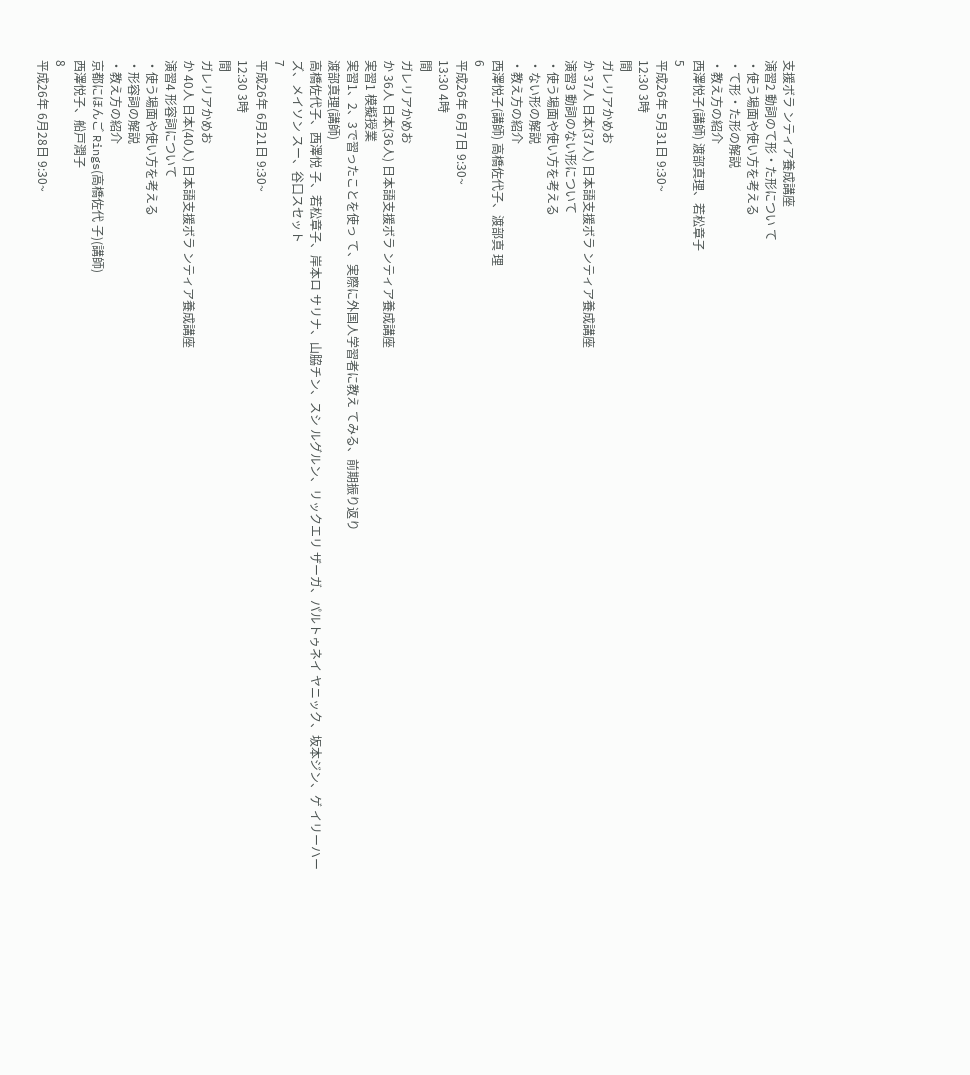支援ボラ ンティア養成講座
演習2 動詞のて形・た形につい て
・使う場面や使い方を考える
・て形・た形の解説
・教え方の紹介
西澤悦子(講師) 渡部真理、若松章子
5
平成26年 5月31日 9:30~
12:30 3時
間
ガレリアかめお
か 37人 日本(37人) 日本語支援ボラ ンティア養成講座
演習3 動詞のない形について
・使う場面や使い方を考える
・ない形の解説
・教え方の紹介
西澤悦子(講師) 高橋佐代子、渡部真 理
6
平成26年 6月7日 9:30~
13:30 4時
間
ガレリアかめお
か 36人 日本(36人) 日本語支援ボラ ンティア養成講座
実習1 模擬授業
実習1、2、3で習ったことを使っ て、実際に外国人学習者に教え てみる、前期振り返り
渡部真理(講師)
高橋佐代子、西澤悦 子、若松章子、岸本ロ サリナ、山脇チン、スシ ルグルン、リックエリ ザーガ、パルトゥネイ ヤニック、坂本ジン、ゲ イリーハーズ、メイソン スー、谷口スセット
7
平成26年 6月21日 9:30~
12:30 3時
間
ガレリアかめお
か 40人 日本(40人) 日本語支援ボラ ンティア養成講座
演習4 形容詞について
・使う場面や使い方を考える
・形容詞の解説
・教え方の紹介
京都にほんご Rings(高橋佐代 子)(講師)
西澤悦子、船戸潤子
8
平成26年 6月28日 9:30~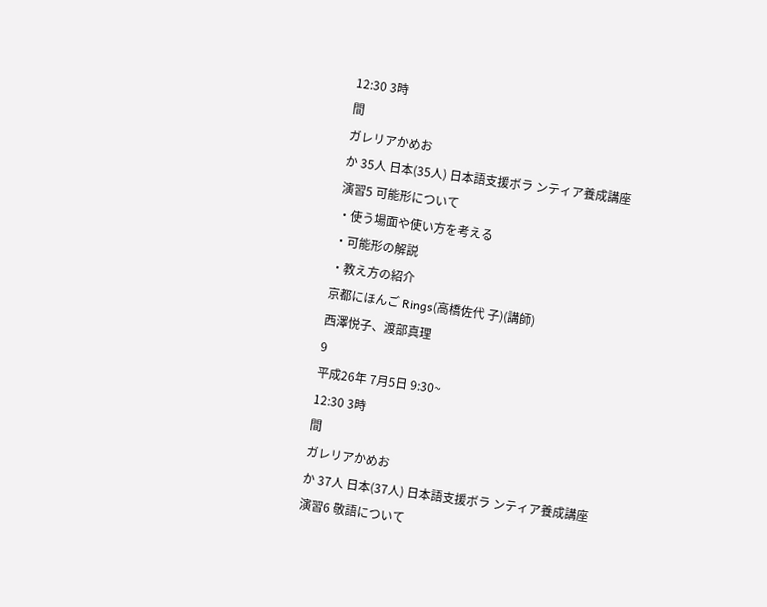12:30 3時
間
ガレリアかめお
か 35人 日本(35人) 日本語支援ボラ ンティア養成講座
演習5 可能形について
・使う場面や使い方を考える
・可能形の解説
・教え方の紹介
京都にほんご Rings(高橋佐代 子)(講師)
西澤悦子、渡部真理
9
平成26年 7月5日 9:30~
12:30 3時
間
ガレリアかめお
か 37人 日本(37人) 日本語支援ボラ ンティア養成講座
演習6 敬語について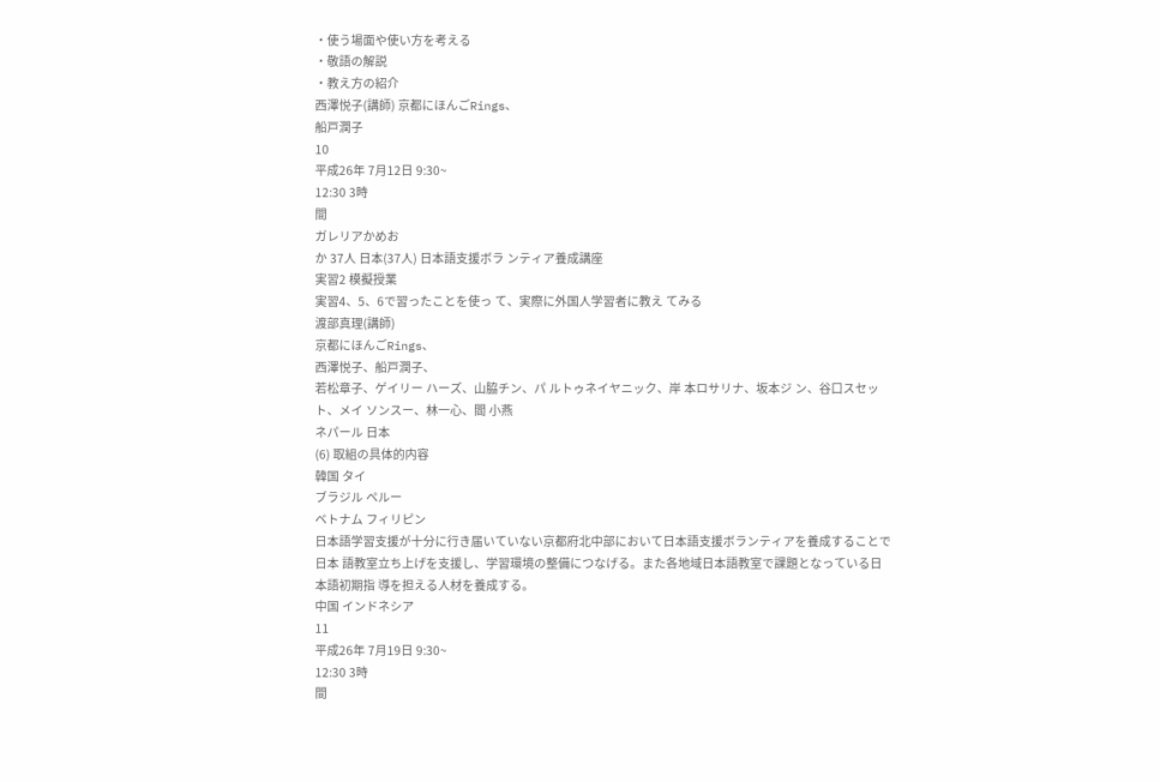・使う場面や使い方を考える
・敬語の解説
・教え方の紹介
西澤悦子(講師) 京都にほんごRings、
船戸潤子
10
平成26年 7月12日 9:30~
12:30 3時
間
ガレリアかめお
か 37人 日本(37人) 日本語支援ボラ ンティア養成講座
実習2 模擬授業
実習4、5、6で習ったことを使っ て、実際に外国人学習者に教え てみる
渡部真理(講師)
京都にほんごRings、
西澤悦子、船戸潤子、
若松章子、ゲイリー ハーズ、山脇チン、パ ルトゥネイヤニック、岸 本ロサリナ、坂本ジ ン、谷口スセット、メイ ソンスー、林一心、閻 小燕
ネパール 日本
(6) 取組の具体的内容
韓国 タイ
ブラジル ペルー
ベトナム フィリピン
日本語学習支援が十分に行き届いていない京都府北中部において日本語支援ボランティアを養成することで日本 語教室立ち上げを支援し、学習環境の整備につなげる。また各地域日本語教室で課題となっている日本語初期指 導を担える人材を養成する。
中国 インドネシア
11
平成26年 7月19日 9:30~
12:30 3時
間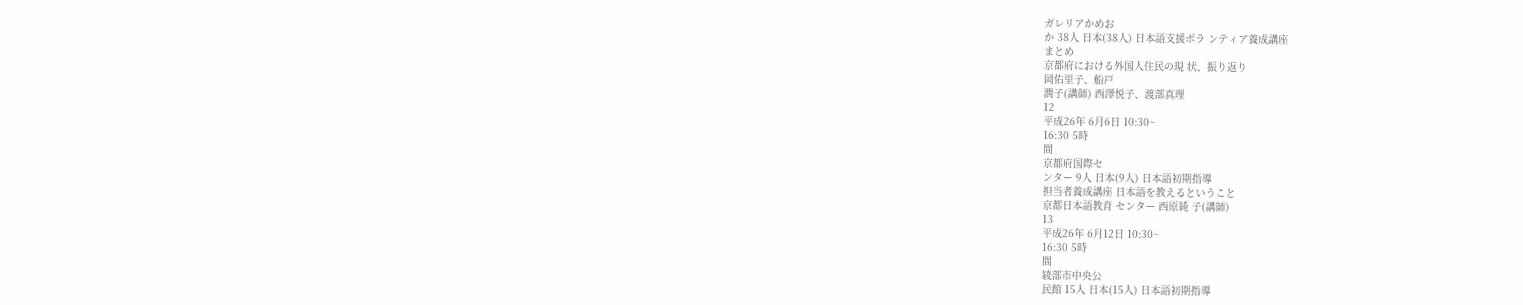ガレリアかめお
か 38人 日本(38人) 日本語支援ボラ ンティア養成講座
まとめ
京都府における外国人住民の現 状、振り返り
岡佑里子、船戸
潤子(講師) 西澤悦子、渡部真理
12
平成26年 6月6日 10:30~
16:30 5時
間
京都府国際セ
ンター 9人 日本(9人) 日本語初期指導
担当者養成講座 日本語を教えるということ
京都日本語教育 センター 西原純 子(講師)
13
平成26年 6月12日 10:30~
16:30 5時
間
綾部市中央公
民館 15人 日本(15人) 日本語初期指導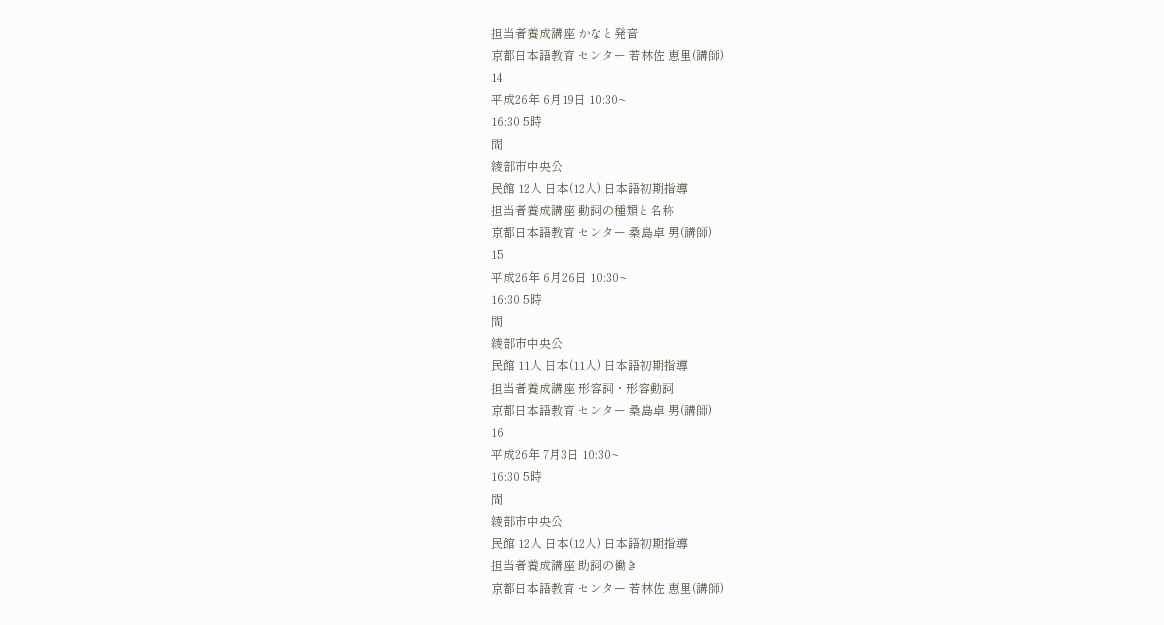担当者養成講座 かなと発音
京都日本語教育 センター 若林佐 恵里(講師)
14
平成26年 6月19日 10:30~
16:30 5時
間
綾部市中央公
民館 12人 日本(12人) 日本語初期指導
担当者養成講座 動詞の種類と名称
京都日本語教育 センター 桑島卓 男(講師)
15
平成26年 6月26日 10:30~
16:30 5時
間
綾部市中央公
民館 11人 日本(11人) 日本語初期指導
担当者養成講座 形容詞・形容動詞
京都日本語教育 センター 桑島卓 男(講師)
16
平成26年 7月3日 10:30~
16:30 5時
間
綾部市中央公
民館 12人 日本(12人) 日本語初期指導
担当者養成講座 助詞の働き
京都日本語教育 センター 若林佐 恵里(講師)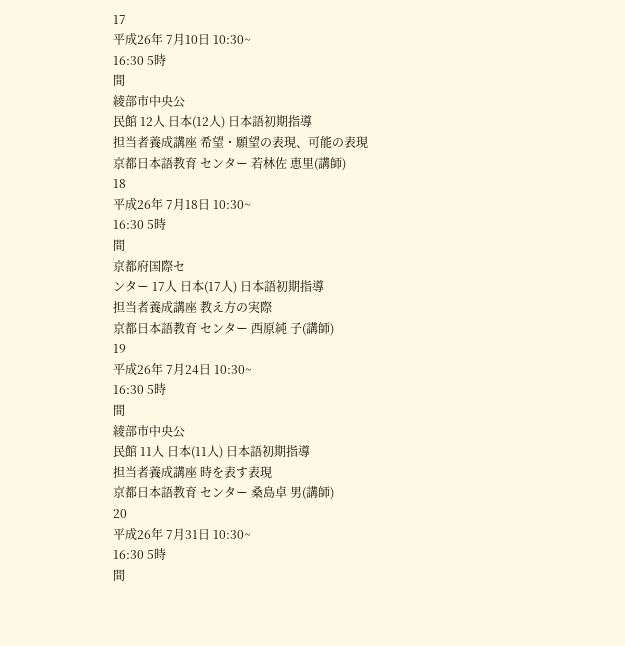17
平成26年 7月10日 10:30~
16:30 5時
間
綾部市中央公
民館 12人 日本(12人) 日本語初期指導
担当者養成講座 希望・願望の表現、可能の表現
京都日本語教育 センター 若林佐 恵里(講師)
18
平成26年 7月18日 10:30~
16:30 5時
間
京都府国際セ
ンター 17人 日本(17人) 日本語初期指導
担当者養成講座 教え方の実際
京都日本語教育 センター 西原純 子(講師)
19
平成26年 7月24日 10:30~
16:30 5時
間
綾部市中央公
民館 11人 日本(11人) 日本語初期指導
担当者養成講座 時を表す表現
京都日本語教育 センター 桑島卓 男(講師)
20
平成26年 7月31日 10:30~
16:30 5時
間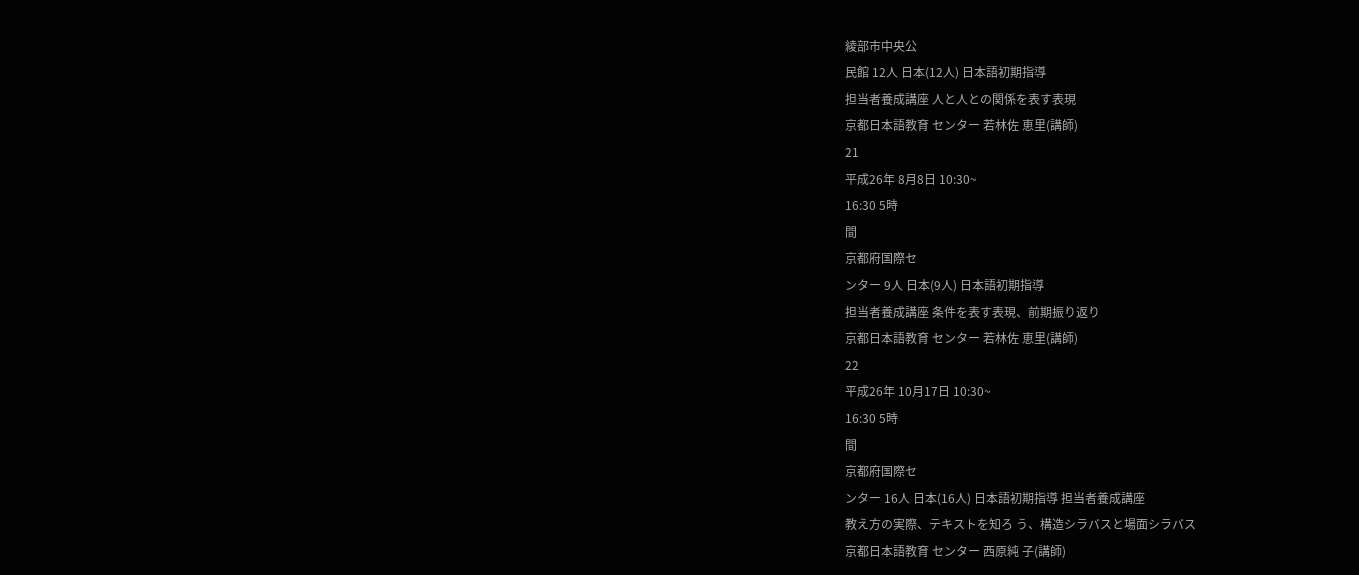綾部市中央公
民館 12人 日本(12人) 日本語初期指導
担当者養成講座 人と人との関係を表す表現
京都日本語教育 センター 若林佐 恵里(講師)
21
平成26年 8月8日 10:30~
16:30 5時
間
京都府国際セ
ンター 9人 日本(9人) 日本語初期指導
担当者養成講座 条件を表す表現、前期振り返り
京都日本語教育 センター 若林佐 恵里(講師)
22
平成26年 10月17日 10:30~
16:30 5時
間
京都府国際セ
ンター 16人 日本(16人) 日本語初期指導 担当者養成講座
教え方の実際、テキストを知ろ う、構造シラバスと場面シラバス
京都日本語教育 センター 西原純 子(講師)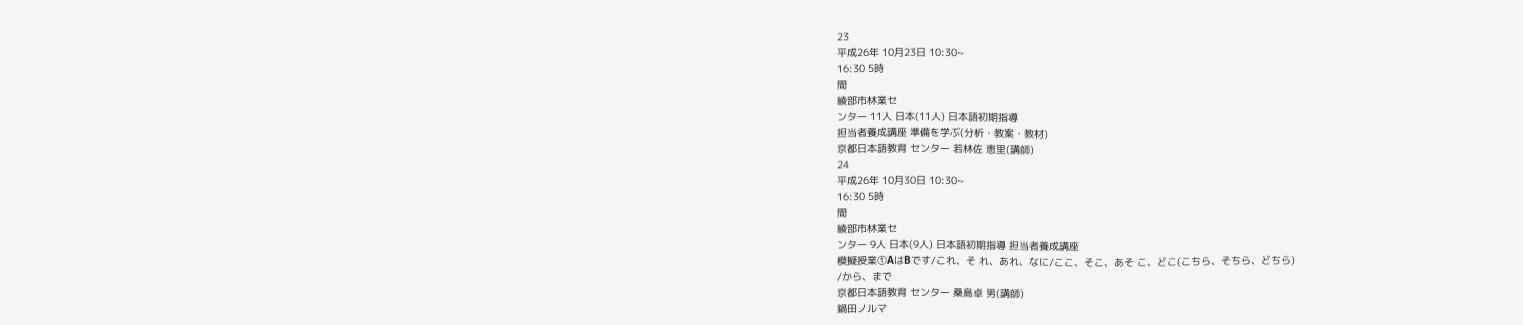23
平成26年 10月23日 10:30~
16:30 5時
間
綾部市林業セ
ンター 11人 日本(11人) 日本語初期指導
担当者養成講座 準備を学ぶ(分析・教案・教材)
京都日本語教育 センター 若林佐 恵里(講師)
24
平成26年 10月30日 10:30~
16:30 5時
間
綾部市林業セ
ンター 9人 日本(9人) 日本語初期指導 担当者養成講座
模擬授業①AはBです/これ、そ れ、あれ、なに/ここ、そこ、あそ こ、どこ(こちら、そちら、どちら)
/から、まで
京都日本語教育 センター 桑島卓 男(講師)
鍋田ノルマ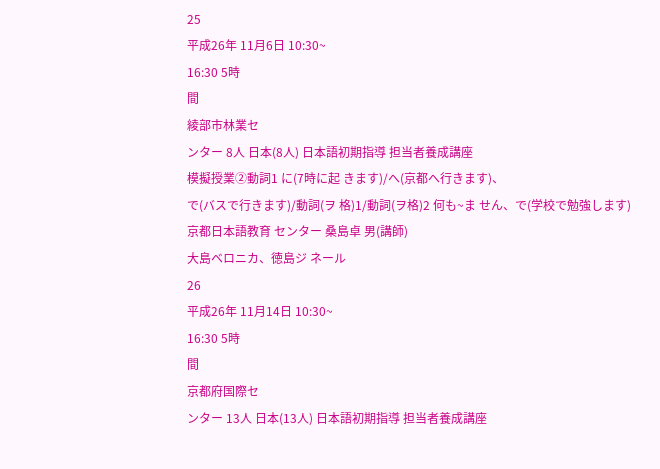25
平成26年 11月6日 10:30~
16:30 5時
間
綾部市林業セ
ンター 8人 日本(8人) 日本語初期指導 担当者養成講座
模擬授業②動詞1 に(7時に起 きます)/へ(京都へ行きます)、
で(バスで行きます)/動詞(ヲ 格)1/動詞(ヲ格)2 何も~ま せん、で(学校で勉強します)
京都日本語教育 センター 桑島卓 男(講師)
大島ベロニカ、徳島ジ ネール
26
平成26年 11月14日 10:30~
16:30 5時
間
京都府国際セ
ンター 13人 日本(13人) 日本語初期指導 担当者養成講座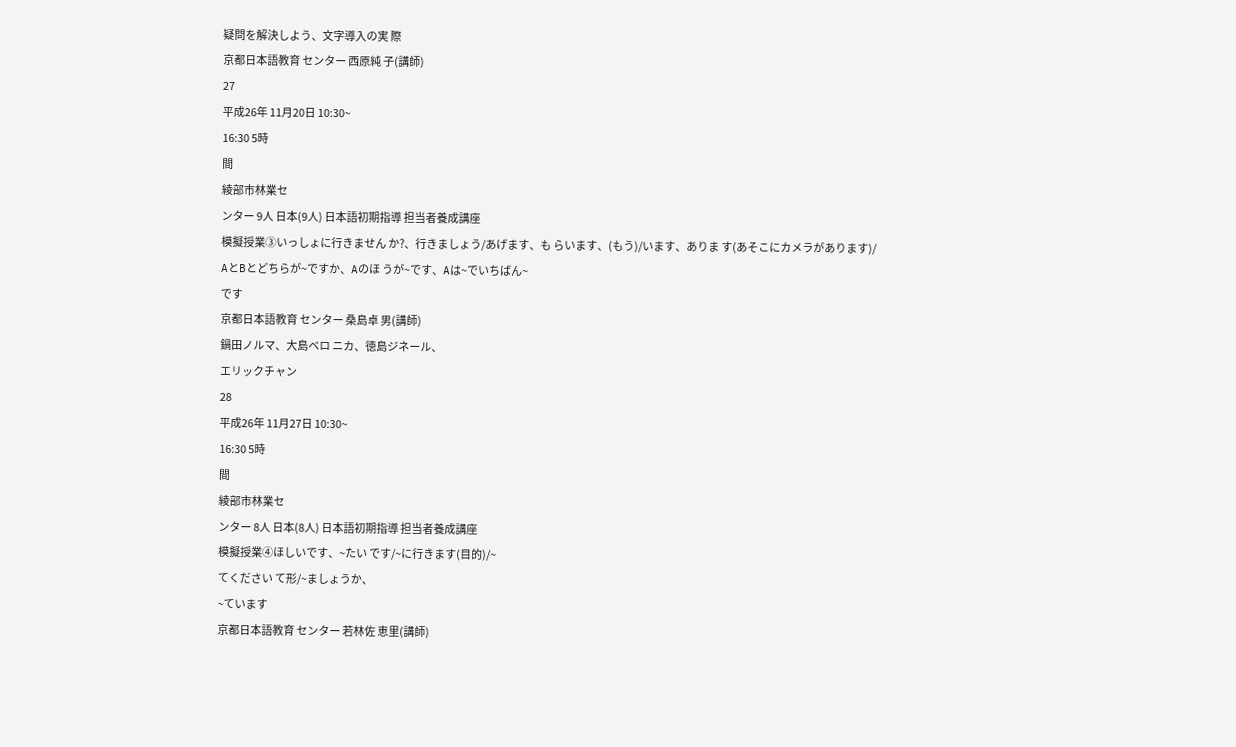疑問を解決しよう、文字導入の実 際
京都日本語教育 センター 西原純 子(講師)
27
平成26年 11月20日 10:30~
16:30 5時
間
綾部市林業セ
ンター 9人 日本(9人) 日本語初期指導 担当者養成講座
模擬授業③いっしょに行きません か?、行きましょう/あげます、も らいます、(もう)/います、ありま す(あそこにカメラがあります)/
AとBとどちらが~ですか、Aのほ うが~です、Aは~でいちばん~
です
京都日本語教育 センター 桑島卓 男(講師)
鍋田ノルマ、大島ベロ ニカ、徳島ジネール、
エリックチャン
28
平成26年 11月27日 10:30~
16:30 5時
間
綾部市林業セ
ンター 8人 日本(8人) 日本語初期指導 担当者養成講座
模擬授業④ほしいです、~たい です/~に行きます(目的)/~
てください て形/~ましょうか、
~ています
京都日本語教育 センター 若林佐 恵里(講師)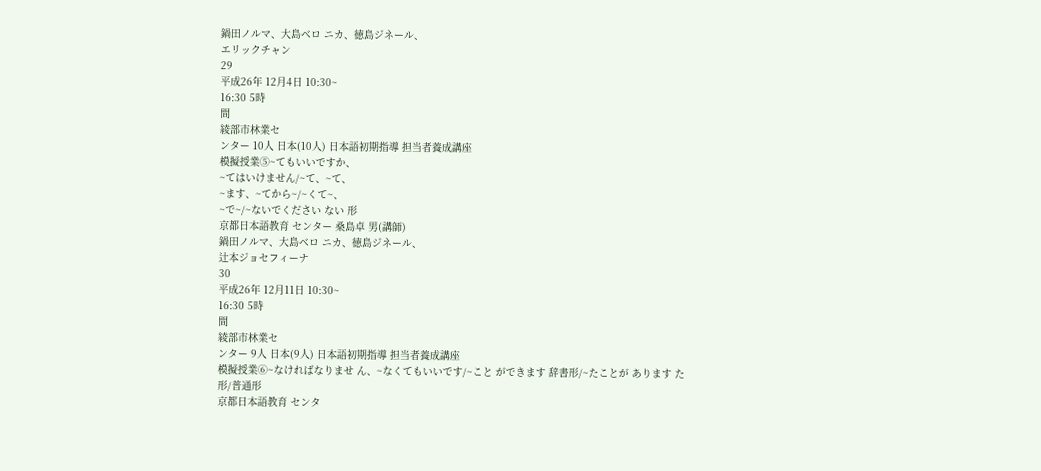鍋田ノルマ、大島ベロ ニカ、徳島ジネール、
エリックチャン
29
平成26年 12月4日 10:30~
16:30 5時
間
綾部市林業セ
ンター 10人 日本(10人) 日本語初期指導 担当者養成講座
模擬授業⑤~てもいいですか、
~てはいけません/~て、~て、
~ます、~てから~/~くて~、
~で~/~ないでください ない 形
京都日本語教育 センター 桑島卓 男(講師)
鍋田ノルマ、大島ベロ ニカ、徳島ジネール、
辻本ジョセフィーナ
30
平成26年 12月11日 10:30~
16:30 5時
間
綾部市林業セ
ンター 9人 日本(9人) 日本語初期指導 担当者養成講座
模擬授業⑥~なければなりませ ん、~なくてもいいです/~こと ができます 辞書形/~たことが あります た形/普通形
京都日本語教育 センタ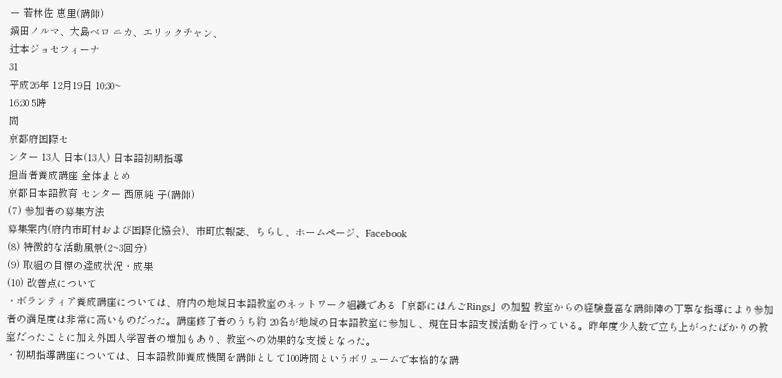ー 若林佐 恵里(講師)
鍋田ノルマ、大島ベロ ニカ、エリックチャン、
辻本ジョセフィーナ
31
平成26年 12月19日 10:30~
16:30 5時
間
京都府国際セ
ンター 13人 日本(13人) 日本語初期指導
担当者養成講座 全体まとめ
京都日本語教育 センター 西原純 子(講師)
(7) 参加者の募集方法
募集案内(府内市町村および国際化協会)、市町広報誌、ちらし、ホームページ、Facebook
(8) 特徴的な活動風景(2~3回分)
(9) 取組の目標の達成状況・成果
(10) 改善点について
・ボランティア養成講座については、府内の地域日本語教室のネットワーク組織である「京都にほんごRings」の加盟 教室からの経験豊富な講師陣の丁寧な指導により参加者の満足度は非常に高いものだった。講座修了者のうち約 20名が地域の日本語教室に参加し、現在日本語支援活動を行っている。昨年度少人数で立ち上がったばかりの教 室だったことに加え外国人学習者の増加もあり、教室への効果的な支援となった。
・初期指導講座については、日本語教師養成機関を講師として100時間というボリュームで本格的な講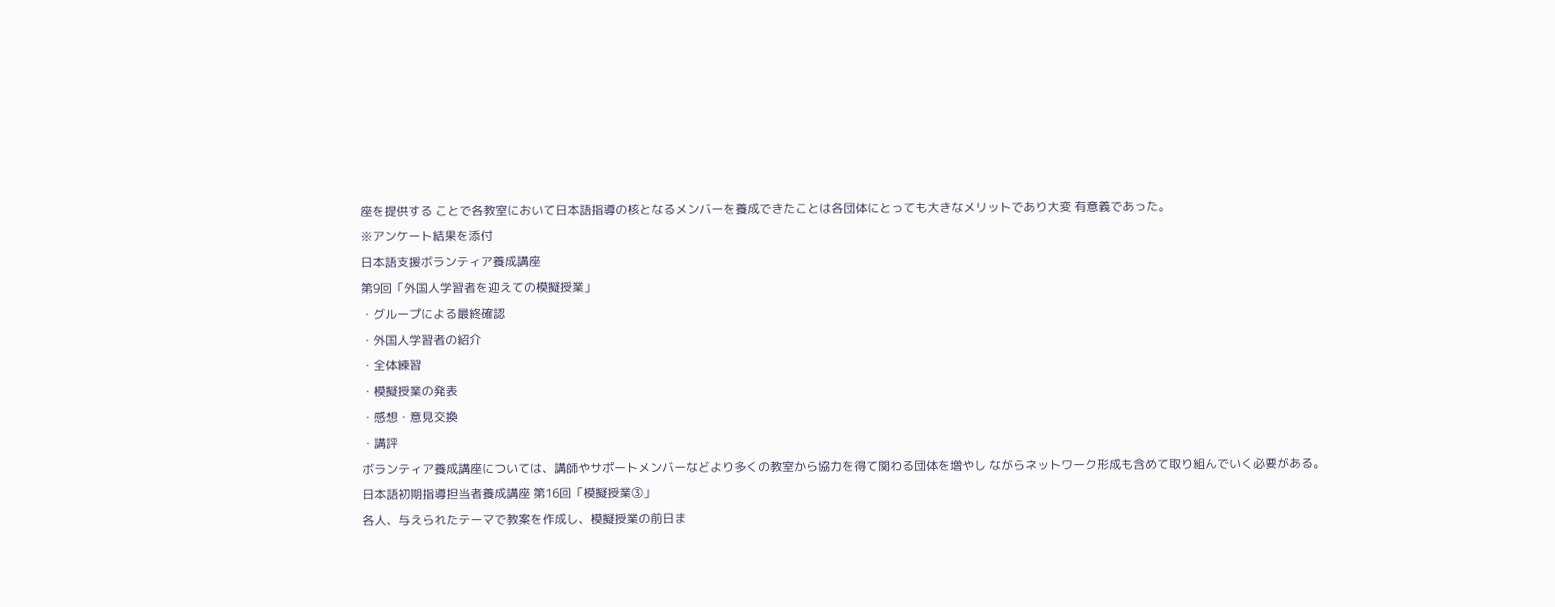座を提供する ことで各教室において日本語指導の核となるメンバーを養成できたことは各団体にとっても大きなメリットであり大変 有意義であった。
※アンケート結果を添付
日本語支援ボランティア養成講座
第9回「外国人学習者を迎えての模擬授業」
・グループによる最終確認
・外国人学習者の紹介
・全体練習
・模擬授業の発表
・感想・意見交換
・講評
ボランティア養成講座については、講師やサポートメンバーなどより多くの教室から協力を得て関わる団体を増やし ながらネットワーク形成も含めて取り組んでいく必要がある。
日本語初期指導担当者養成講座 第16回「模擬授業③」
各人、与えられたテーマで教案を作成し、模擬授業の前日ま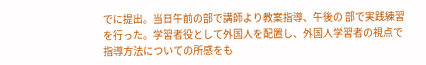でに提出。当日午前の部で講師より教案指導、午後の 部で実践練習を行った。学習者役として外国人を配置し、外国人学習者の視点で指導方法についての所感をも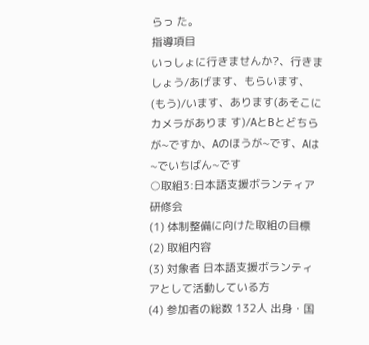らっ た。
指導項目
いっしょに行きませんか?、行きましょう/あげます、もらいます、(もう)/います、あります(あそこにカメラがありま す)/AとBとどちらが~ですか、Aのほうが~です、Aは~でいちばん~です
○取組3:日本語支援ボランティア研修会
(1) 体制整備に向けた取組の目標
(2) 取組内容
(3) 対象者 日本語支援ボランティアとして活動している方
(4) 参加者の総数 132人 出身・国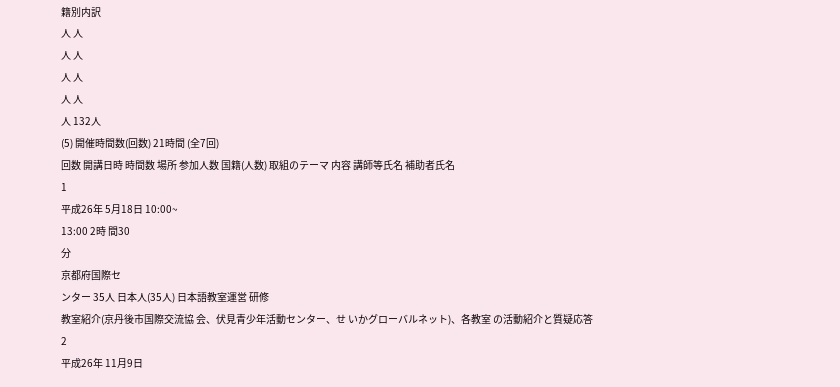籍別内訳
人 人
人 人
人 人
人 人
人 132人
(5) 開催時間数(回数) 21時間 (全7回)
回数 開講日時 時間数 場所 参加人数 国籍(人数) 取組のテーマ 内容 講師等氏名 補助者氏名
1
平成26年 5月18日 10:00~
13:00 2時 間30
分
京都府国際セ
ンター 35人 日本人(35人) 日本語教室運営 研修
教室紹介(京丹後市国際交流協 会、伏見青少年活動センター、せ いかグローバルネット)、各教室 の活動紹介と質疑応答
2
平成26年 11月9日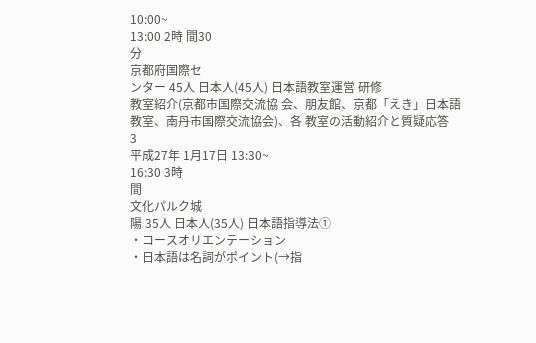10:00~
13:00 2時 間30
分
京都府国際セ
ンター 45人 日本人(45人) 日本語教室運営 研修
教室紹介(京都市国際交流協 会、朋友館、京都「えき」日本語 教室、南丹市国際交流協会)、各 教室の活動紹介と質疑応答
3
平成27年 1月17日 13:30~
16:30 3時
間
文化パルク城
陽 35人 日本人(35人) 日本語指導法①
・コースオリエンテーション
・日本語は名詞がポイント(→指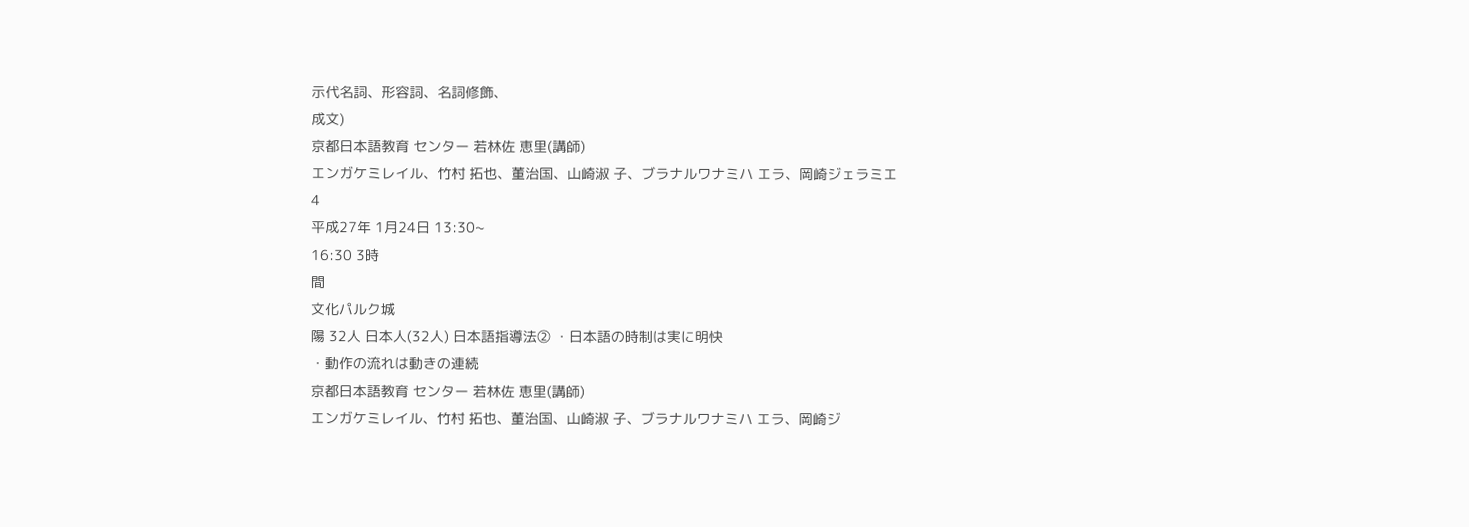示代名詞、形容詞、名詞修飾、
成文)
京都日本語教育 センター 若林佐 恵里(講師)
エンガケミレイル、竹村 拓也、董治国、山崎淑 子、ブラナルワナミハ エラ、岡崎ジェラミエ
4
平成27年 1月24日 13:30~
16:30 3時
間
文化パルク城
陽 32人 日本人(32人) 日本語指導法② ・日本語の時制は実に明快
・動作の流れは動きの連続
京都日本語教育 センター 若林佐 恵里(講師)
エンガケミレイル、竹村 拓也、董治国、山崎淑 子、ブラナルワナミハ エラ、岡崎ジ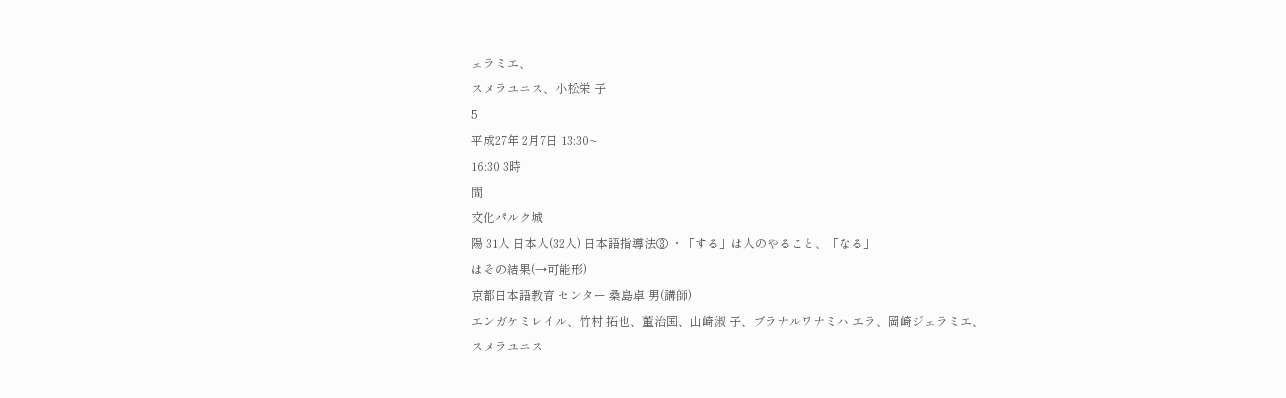ェラミエ、
スメラユニス、小松栄 子
5
平成27年 2月7日 13:30~
16:30 3時
間
文化パルク城
陽 31人 日本人(32人) 日本語指導法③ ・「する」は人のやること、「なる」
はその結果(→可能形)
京都日本語教育 センター 桑島卓 男(講師)
エンガケミレイル、竹村 拓也、董治国、山崎淑 子、ブラナルワナミハ エラ、岡崎ジェラミエ、
スメラユニス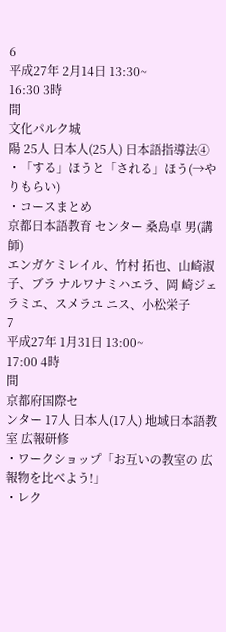6
平成27年 2月14日 13:30~
16:30 3時
間
文化パルク城
陽 25人 日本人(25人) 日本語指導法④
・「する」ほうと「される」ほう(→や りもらい)
・コースまとめ
京都日本語教育 センター 桑島卓 男(講師)
エンガケミレイル、竹村 拓也、山崎淑子、ブラ ナルワナミハエラ、岡 崎ジェラミエ、スメラユ ニス、小松栄子
7
平成27年 1月31日 13:00~
17:00 4時
間
京都府国際セ
ンター 17人 日本人(17人) 地域日本語教室 広報研修
・ワークショップ「お互いの教室の 広報物を比べよう!」
・レク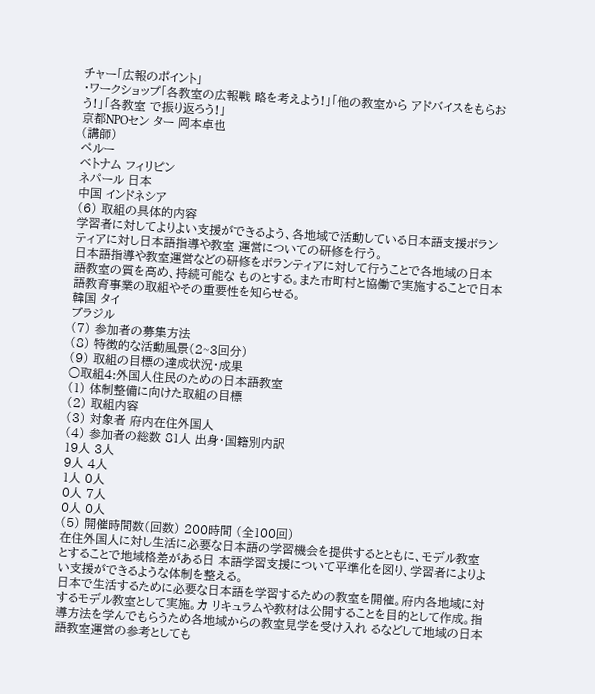チャー「広報のポイント」
・ワークショップ「各教室の広報戦 略を考えよう!」「他の教室から アドバイスをもらおう!」「各教室 で振り返ろう!」
京都NPOセン ター 岡本卓也
(講師)
ペルー
ベトナム フィリピン
ネパール 日本
中国 インドネシア
(6) 取組の具体的内容
学習者に対してよりよい支援ができるよう、各地域で活動している日本語支援ボランティアに対し日本語指導や教室 運営についての研修を行う。
日本語指導や教室運営などの研修をボランティアに対して行うことで各地域の日本語教室の質を高め、持続可能な ものとする。また市町村と協働で実施することで日本語教育事業の取組やその重要性を知らせる。
韓国 タイ
ブラジル
(7) 参加者の募集方法
(8) 特徴的な活動風景(2~3回分)
(9) 取組の目標の達成状況・成果
○取組4:外国人住民のための日本語教室
(1) 体制整備に向けた取組の目標
(2) 取組内容
(3) 対象者 府内在住外国人
(4) 参加者の総数 81人 出身・国籍別内訳
19人 3人
9人 4人
1人 0人
0人 7人
0人 0人
(5) 開催時間数(回数) 200時間 (全100回)
在住外国人に対し生活に必要な日本語の学習機会を提供するとともに、モデル教室とすることで地域格差がある日 本語学習支援について平準化を図り、学習者によりよい支援ができるような体制を整える。
日本で生活するために必要な日本語を学習するための教室を開催。府内各地域に対するモデル教室として実施。カ リキュラムや教材は公開することを目的として作成。指導方法を学んでもらうため各地域からの教室見学を受け入れ るなどして地域の日本語教室運営の参考としても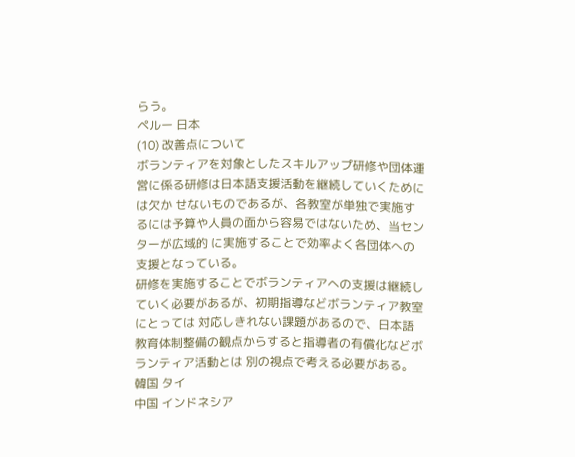らう。
ペルー 日本
(10) 改善点について
ボランティアを対象としたスキルアップ研修や団体運営に係る研修は日本語支援活動を継続していくためには欠か せないものであるが、各教室が単独で実施するには予算や人員の面から容易ではないため、当センターが広域的 に実施することで効率よく各団体への支援となっている。
研修を実施することでボランティアへの支援は継続していく必要があるが、初期指導などボランティア教室にとっては 対応しきれない課題があるので、日本語教育体制整備の観点からすると指導者の有償化などボランティア活動とは 別の視点で考える必要がある。
韓国 タイ
中国 インドネシア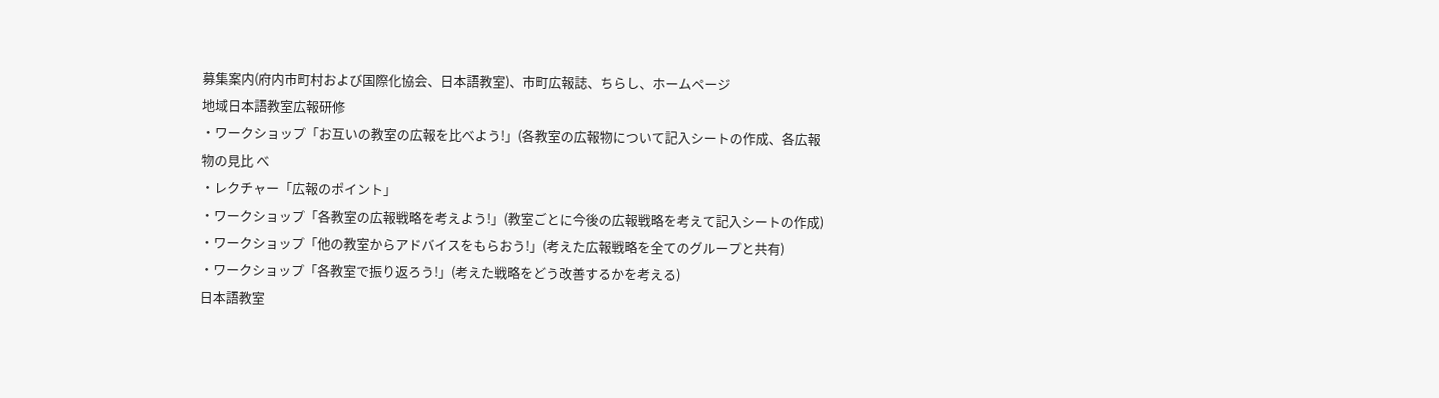募集案内(府内市町村および国際化協会、日本語教室)、市町広報誌、ちらし、ホームページ
地域日本語教室広報研修
・ワークショップ「お互いの教室の広報を比べよう!」(各教室の広報物について記入シートの作成、各広報物の見比 べ
・レクチャー「広報のポイント」
・ワークショップ「各教室の広報戦略を考えよう!」(教室ごとに今後の広報戦略を考えて記入シートの作成)
・ワークショップ「他の教室からアドバイスをもらおう!」(考えた広報戦略を全てのグループと共有)
・ワークショップ「各教室で振り返ろう!」(考えた戦略をどう改善するかを考える)
日本語教室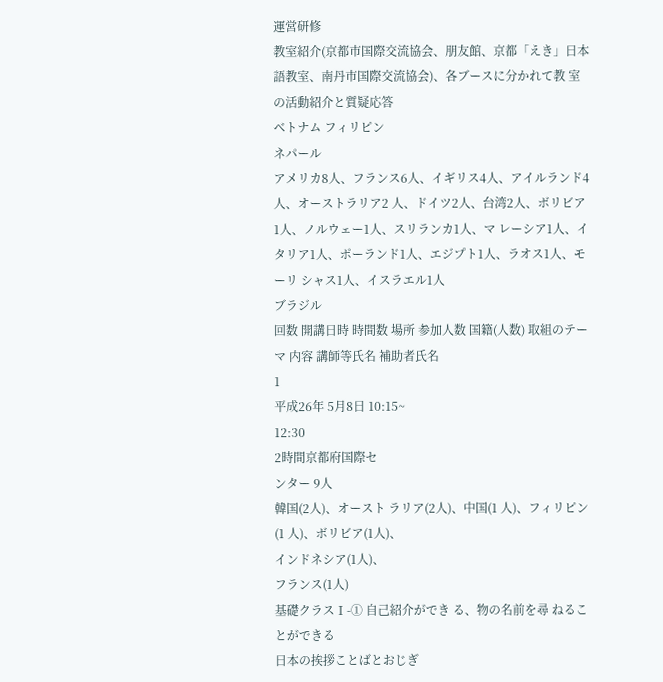運営研修
教室紹介(京都市国際交流協会、朋友館、京都「えき」日本語教室、南丹市国際交流協会)、各ブースに分かれて教 室の活動紹介と質疑応答
ベトナム フィリピン
ネパール
アメリカ8人、フランス6人、イギリス4人、アイルランド4人、オーストラリア2 人、ドイツ2人、台湾2人、ボリビア1人、ノルウェー1人、スリランカ1人、マ レーシア1人、イタリア1人、ポーランド1人、エジプト1人、ラオス1人、モーリ シャス1人、イスラエル1人
ブラジル
回数 開講日時 時間数 場所 参加人数 国籍(人数) 取組のテーマ 内容 講師等氏名 補助者氏名
1
平成26年 5月8日 10:15~
12:30
2時間京都府国際セ
ンター 9人
韓国(2人)、オースト ラリア(2人)、中国(1 人)、フィリピン(1 人)、ボリビア(1人)、
インドネシア(1人)、
フランス(1人)
基礎クラスⅠ-① 自己紹介ができ る、物の名前を尋 ねることができる
日本の挨拶ことばとおじぎ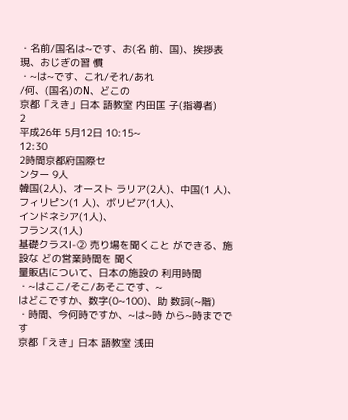・名前/国名は~です、お(名 前、国)、挨拶表現、おじぎの習 慣
・~は~です、これ/それ/あれ
/何、(国名)のN、どこの
京都「えき」日本 語教室 内田匡 子(指導者)
2
平成26年 5月12日 10:15~
12:30
2時間京都府国際セ
ンター 9人
韓国(2人)、オースト ラリア(2人)、中国(1 人)、フィリピン(1 人)、ボリビア(1人)、
インドネシア(1人)、
フランス(1人)
基礎クラスⅠ-② 売り場を聞くこと ができる、施設な どの営業時間を 聞く
量販店について、日本の施設の 利用時間
・~はここ/そこ/あそこです、~
はどこですか、数字(0~100)、助 数詞(~階)
・時間、今何時ですか、~は~時 から~時までです
京都「えき」日本 語教室 浅田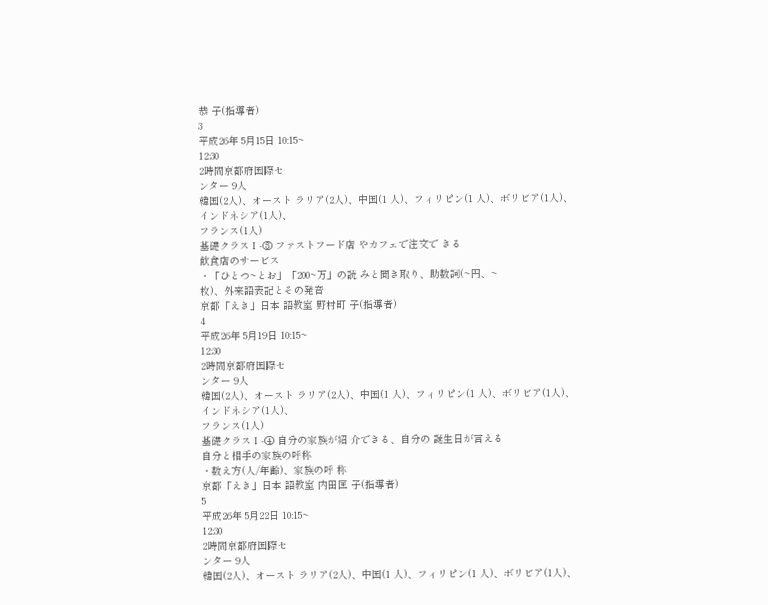恭 子(指導者)
3
平成26年 5月15日 10:15~
12:30
2時間京都府国際セ
ンター 9人
韓国(2人)、オースト ラリア(2人)、中国(1 人)、フィリピン(1 人)、ボリビア(1人)、
インドネシア(1人)、
フランス(1人)
基礎クラスⅠ-③ ファストフード店 やカフェで注文で きる
飲食店のサービス
・「ひとつ~とお」「200~万」の読 みと聞き取り、助数詞(~円、~
枚)、外来語表記とその発音
京都「えき」日本 語教室 野村町 子(指導者)
4
平成26年 5月19日 10:15~
12:30
2時間京都府国際セ
ンター 9人
韓国(2人)、オースト ラリア(2人)、中国(1 人)、フィリピン(1 人)、ボリビア(1人)、
インドネシア(1人)、
フランス(1人)
基礎クラスⅠ-④ 自分の家族が紹 介できる、自分の 誕生日が言える
自分と相手の家族の呼称
・数え方(人/年齢)、家族の呼 称
京都「えき」日本 語教室 内田匡 子(指導者)
5
平成26年 5月22日 10:15~
12:30
2時間京都府国際セ
ンター 9人
韓国(2人)、オースト ラリア(2人)、中国(1 人)、フィリピン(1 人)、ボリビア(1人)、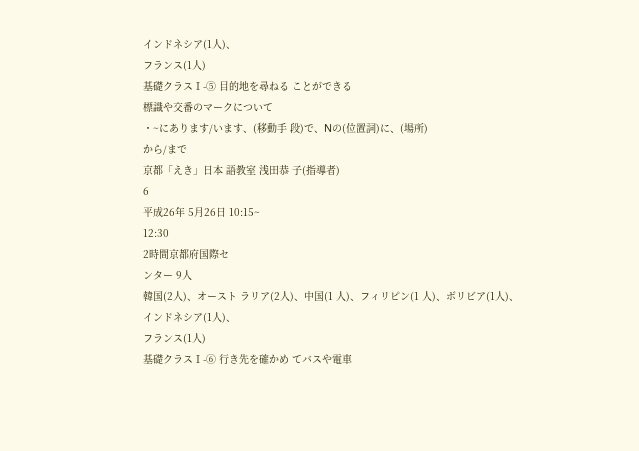インドネシア(1人)、
フランス(1人)
基礎クラスⅠ-⑤ 目的地を尋ねる ことができる
標識や交番のマークについて
・~にあります/います、(移動手 段)で、Nの(位置詞)に、(場所)
から/まで
京都「えき」日本 語教室 浅田恭 子(指導者)
6
平成26年 5月26日 10:15~
12:30
2時間京都府国際セ
ンター 9人
韓国(2人)、オースト ラリア(2人)、中国(1 人)、フィリピン(1 人)、ボリビア(1人)、
インドネシア(1人)、
フランス(1人)
基礎クラスⅠ-⑥ 行き先を確かめ てバスや電車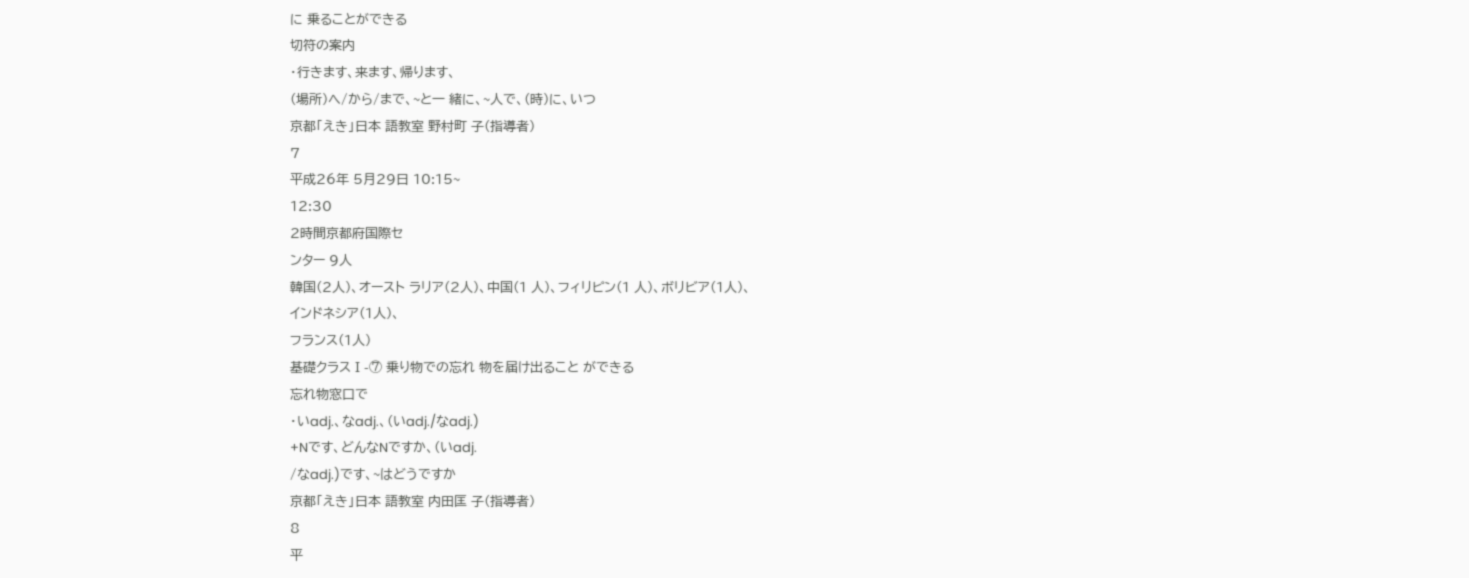に 乗ることができる
切符の案内
・行きます、来ます、帰ります、
(場所)へ/から/まで、~と一 緒に、~人で、(時)に、いつ
京都「えき」日本 語教室 野村町 子(指導者)
7
平成26年 5月29日 10:15~
12:30
2時間京都府国際セ
ンター 9人
韓国(2人)、オースト ラリア(2人)、中国(1 人)、フィリピン(1 人)、ボリビア(1人)、
インドネシア(1人)、
フランス(1人)
基礎クラスⅠ-⑦ 乗り物での忘れ 物を届け出ること ができる
忘れ物窓口で
・いadj.、なadj.、(いadj./なadj.)
+Nです、どんなNですか、(いadj.
/なadj.)です、~はどうですか
京都「えき」日本 語教室 内田匡 子(指導者)
8
平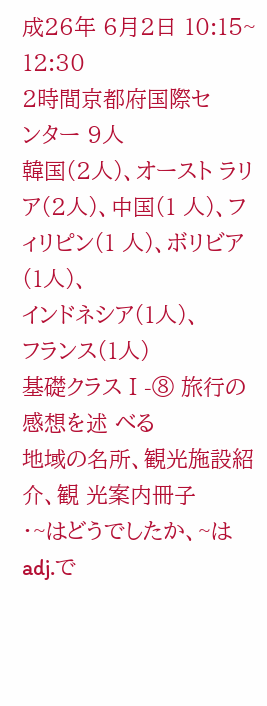成26年 6月2日 10:15~
12:30
2時間京都府国際セ
ンター 9人
韓国(2人)、オースト ラリア(2人)、中国(1 人)、フィリピン(1 人)、ボリビア(1人)、
インドネシア(1人)、
フランス(1人)
基礎クラスⅠ-⑧ 旅行の感想を述 べる
地域の名所、観光施設紹介、観 光案内冊子
・~はどうでしたか、~はadj.で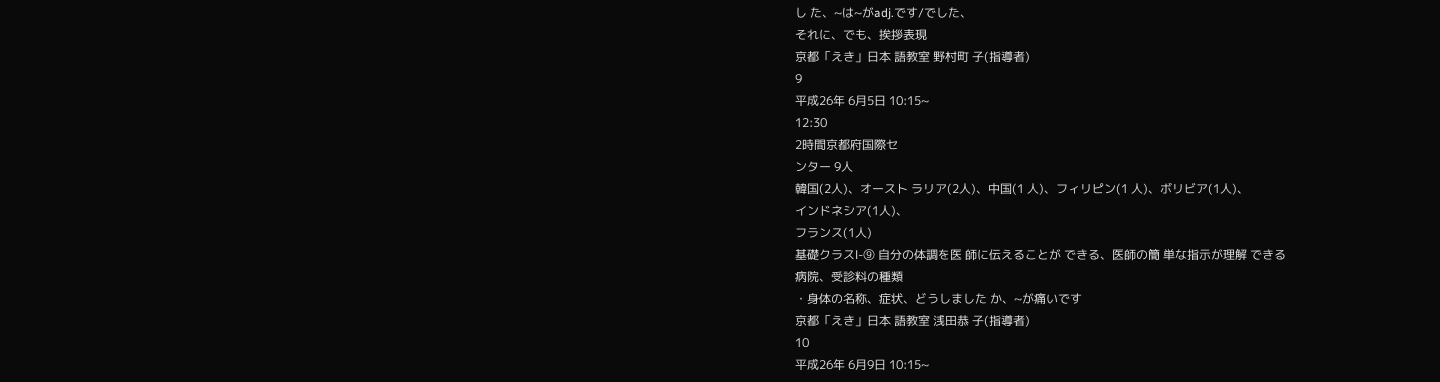し た、~は~がadj.です/でした、
それに、でも、挨拶表現
京都「えき」日本 語教室 野村町 子(指導者)
9
平成26年 6月5日 10:15~
12:30
2時間京都府国際セ
ンター 9人
韓国(2人)、オースト ラリア(2人)、中国(1 人)、フィリピン(1 人)、ボリビア(1人)、
インドネシア(1人)、
フランス(1人)
基礎クラスⅠ-⑨ 自分の体調を医 師に伝えることが できる、医師の簡 単な指示が理解 できる
病院、受診料の種類
・身体の名称、症状、どうしました か、~が痛いです
京都「えき」日本 語教室 浅田恭 子(指導者)
10
平成26年 6月9日 10:15~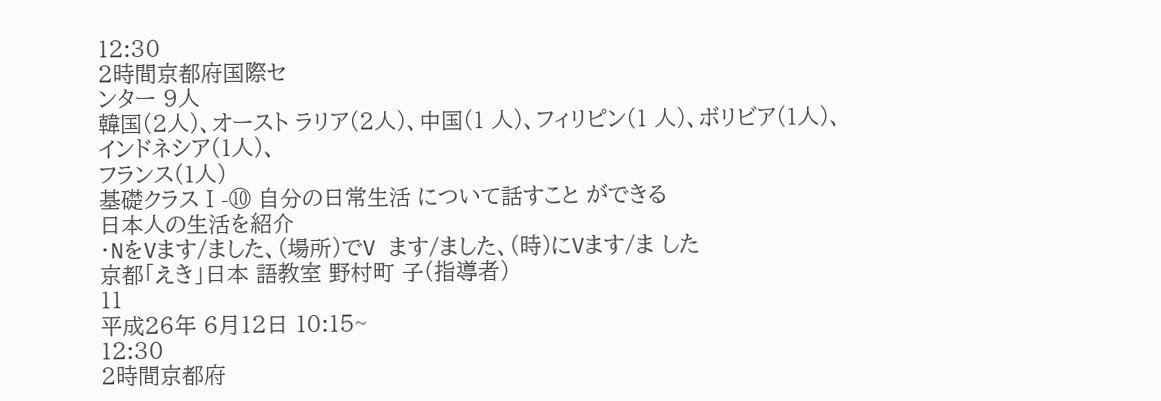12:30
2時間京都府国際セ
ンター 9人
韓国(2人)、オースト ラリア(2人)、中国(1 人)、フィリピン(1 人)、ボリビア(1人)、
インドネシア(1人)、
フランス(1人)
基礎クラスⅠ-⑩ 自分の日常生活 について話すこと ができる
日本人の生活を紹介
・NをVます/ました、(場所)でV ます/ました、(時)にVます/ま した
京都「えき」日本 語教室 野村町 子(指導者)
11
平成26年 6月12日 10:15~
12:30
2時間京都府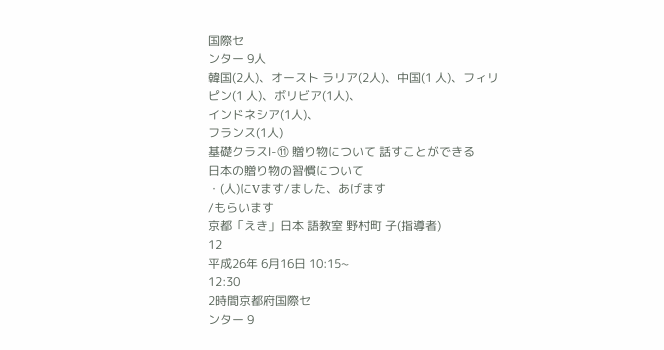国際セ
ンター 9人
韓国(2人)、オースト ラリア(2人)、中国(1 人)、フィリピン(1 人)、ボリビア(1人)、
インドネシア(1人)、
フランス(1人)
基礎クラスⅠ-⑪ 贈り物について 話すことができる
日本の贈り物の習慣について
・(人)にVます/ました、あげます
/もらいます
京都「えき」日本 語教室 野村町 子(指導者)
12
平成26年 6月16日 10:15~
12:30
2時間京都府国際セ
ンター 9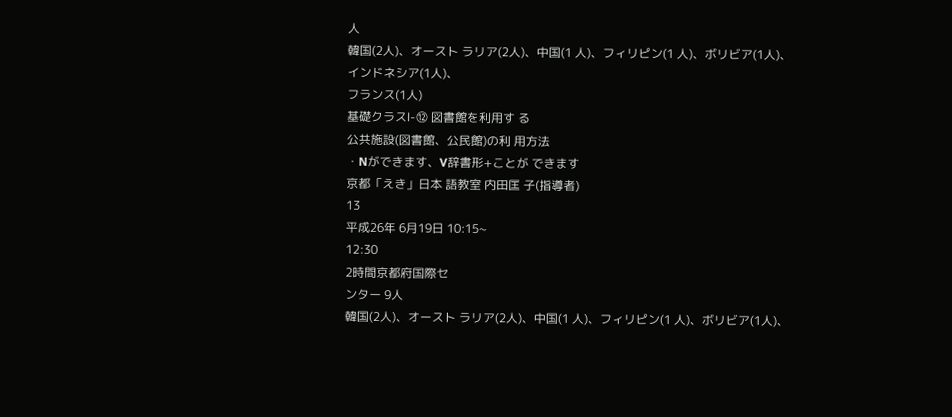人
韓国(2人)、オースト ラリア(2人)、中国(1 人)、フィリピン(1 人)、ボリビア(1人)、
インドネシア(1人)、
フランス(1人)
基礎クラスⅠ-⑫ 図書館を利用す る
公共施設(図書館、公民館)の利 用方法
・Nができます、V辞書形+ことが できます
京都「えき」日本 語教室 内田匡 子(指導者)
13
平成26年 6月19日 10:15~
12:30
2時間京都府国際セ
ンター 9人
韓国(2人)、オースト ラリア(2人)、中国(1 人)、フィリピン(1 人)、ボリビア(1人)、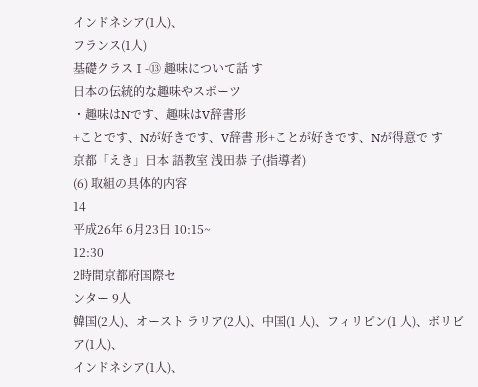インドネシア(1人)、
フランス(1人)
基礎クラスⅠ-⑬ 趣味について話 す
日本の伝統的な趣味やスポーツ
・趣味はNです、趣味はV辞書形
+ことです、Nが好きです、V辞書 形+ことが好きです、Nが得意で す
京都「えき」日本 語教室 浅田恭 子(指導者)
(6) 取組の具体的内容
14
平成26年 6月23日 10:15~
12:30
2時間京都府国際セ
ンター 9人
韓国(2人)、オースト ラリア(2人)、中国(1 人)、フィリピン(1 人)、ボリビア(1人)、
インドネシア(1人)、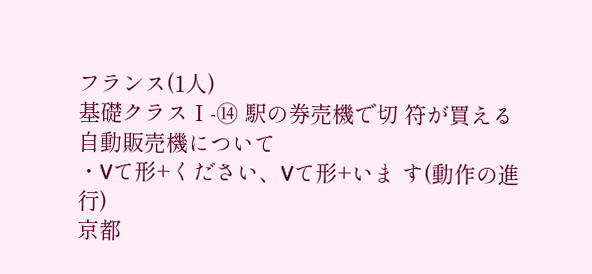フランス(1人)
基礎クラスⅠ-⑭ 駅の券売機で切 符が買える
自動販売機について
・Vて形+ください、Vて形+いま す(動作の進行)
京都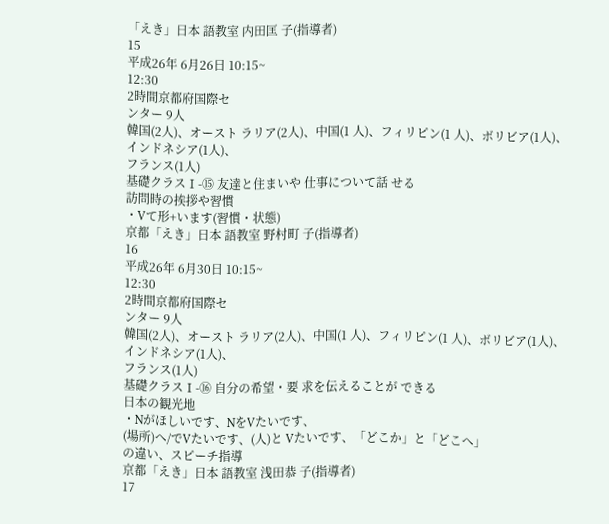「えき」日本 語教室 内田匡 子(指導者)
15
平成26年 6月26日 10:15~
12:30
2時間京都府国際セ
ンター 9人
韓国(2人)、オースト ラリア(2人)、中国(1 人)、フィリピン(1 人)、ボリビア(1人)、
インドネシア(1人)、
フランス(1人)
基礎クラスⅠ-⑮ 友達と住まいや 仕事について話 せる
訪問時の挨拶や習慣
・Vて形+います(習慣・状態)
京都「えき」日本 語教室 野村町 子(指導者)
16
平成26年 6月30日 10:15~
12:30
2時間京都府国際セ
ンター 9人
韓国(2人)、オースト ラリア(2人)、中国(1 人)、フィリピン(1 人)、ボリビア(1人)、
インドネシア(1人)、
フランス(1人)
基礎クラスⅠ-⑯ 自分の希望・要 求を伝えることが できる
日本の観光地
・Nがほしいです、NをVたいです、
(場所)へ/でVたいです、(人)と Vたいです、「どこか」と「どこへ」
の違い、スピーチ指導
京都「えき」日本 語教室 浅田恭 子(指導者)
17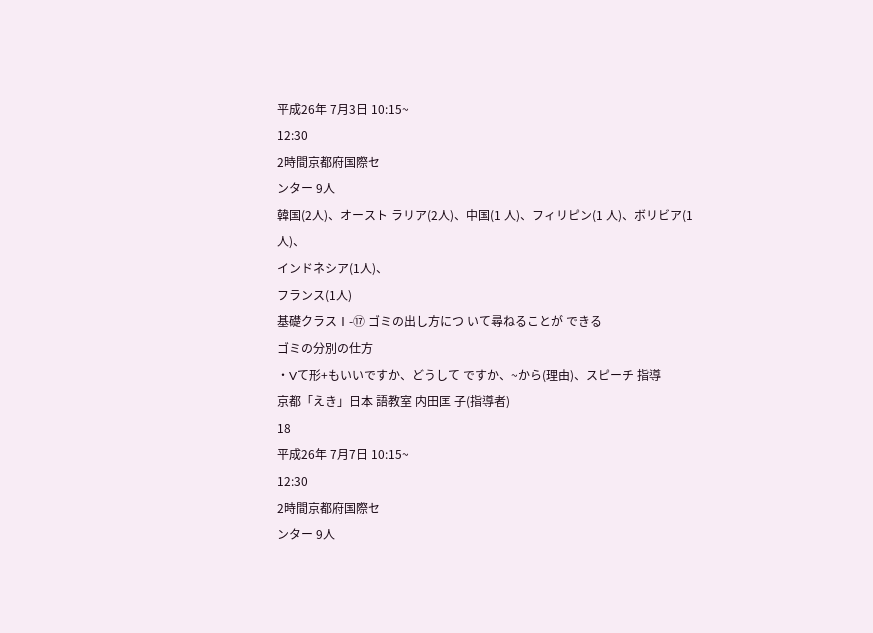平成26年 7月3日 10:15~
12:30
2時間京都府国際セ
ンター 9人
韓国(2人)、オースト ラリア(2人)、中国(1 人)、フィリピン(1 人)、ボリビア(1人)、
インドネシア(1人)、
フランス(1人)
基礎クラスⅠ-⑰ ゴミの出し方につ いて尋ねることが できる
ゴミの分別の仕方
・Vて形+もいいですか、どうして ですか、~から(理由)、スピーチ 指導
京都「えき」日本 語教室 内田匡 子(指導者)
18
平成26年 7月7日 10:15~
12:30
2時間京都府国際セ
ンター 9人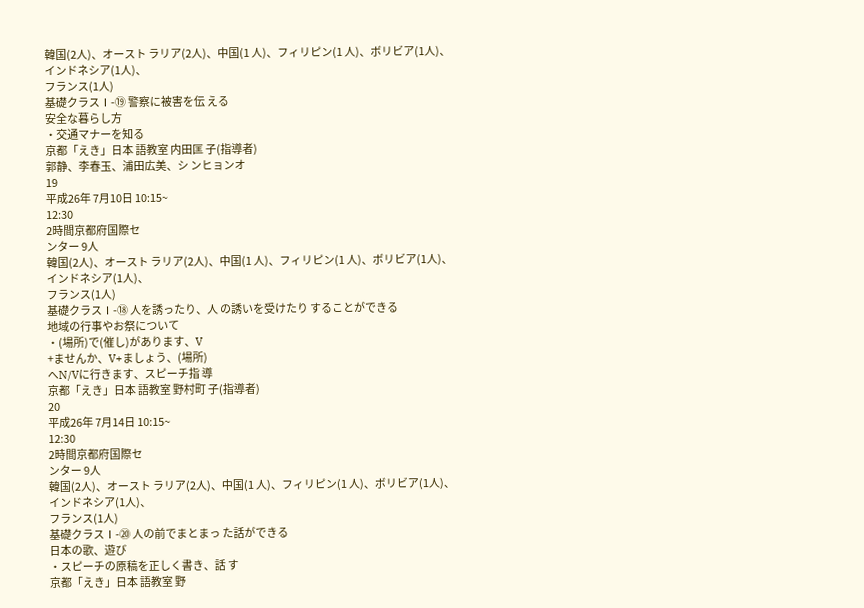韓国(2人)、オースト ラリア(2人)、中国(1 人)、フィリピン(1 人)、ボリビア(1人)、
インドネシア(1人)、
フランス(1人)
基礎クラスⅠ-⑲ 警察に被害を伝 える
安全な暮らし方
・交通マナーを知る
京都「えき」日本 語教室 内田匡 子(指導者)
郭静、李春玉、浦田広美、シ ンヒョンオ
19
平成26年 7月10日 10:15~
12:30
2時間京都府国際セ
ンター 9人
韓国(2人)、オースト ラリア(2人)、中国(1 人)、フィリピン(1 人)、ボリビア(1人)、
インドネシア(1人)、
フランス(1人)
基礎クラスⅠ-⑱ 人を誘ったり、人 の誘いを受けたり することができる
地域の行事やお祭について
・(場所)で(催し)があります、V
+ませんか、V+ましょう、(場所)
へN/Vに行きます、スピーチ指 導
京都「えき」日本 語教室 野村町 子(指導者)
20
平成26年 7月14日 10:15~
12:30
2時間京都府国際セ
ンター 9人
韓国(2人)、オースト ラリア(2人)、中国(1 人)、フィリピン(1 人)、ボリビア(1人)、
インドネシア(1人)、
フランス(1人)
基礎クラスⅠ-⑳ 人の前でまとまっ た話ができる
日本の歌、遊び
・スピーチの原稿を正しく書き、話 す
京都「えき」日本 語教室 野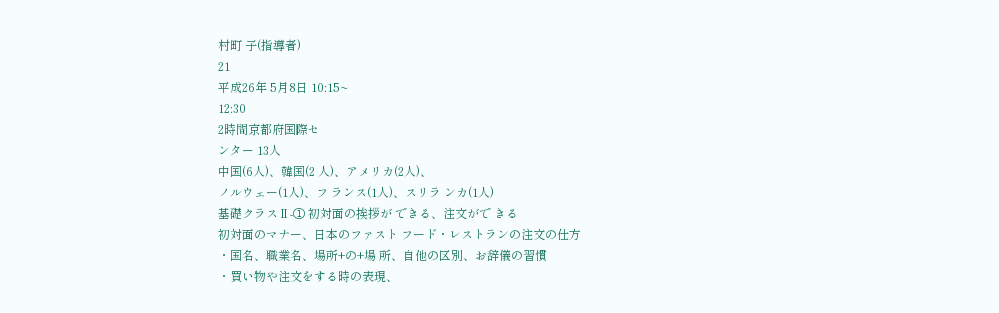村町 子(指導者)
21
平成26年 5月8日 10:15~
12:30
2時間京都府国際セ
ンター 13人
中国(6人)、韓国(2 人)、アメリカ(2人)、
ノルウェー(1人)、フ ランス(1人)、スリラ ンカ(1人)
基礎クラスⅡ-① 初対面の挨拶が できる、注文がで きる
初対面のマナー、日本のファスト フード・レストランの注文の仕方
・国名、職業名、場所+の+場 所、自他の区別、お辞儀の習慣
・買い物や注文をする時の表現、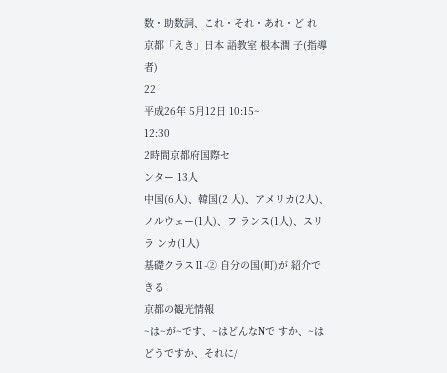数・助数詞、これ・それ・あれ・ど れ
京都「えき」日本 語教室 根本潤 子(指導者)
22
平成26年 5月12日 10:15~
12:30
2時間京都府国際セ
ンター 13人
中国(6人)、韓国(2 人)、アメリカ(2人)、
ノルウェー(1人)、フ ランス(1人)、スリラ ンカ(1人)
基礎クラスⅡ-② 自分の国(町)が 紹介できる
京都の観光情報
~は~が~です、~はどんなNで すか、~はどうですか、それに/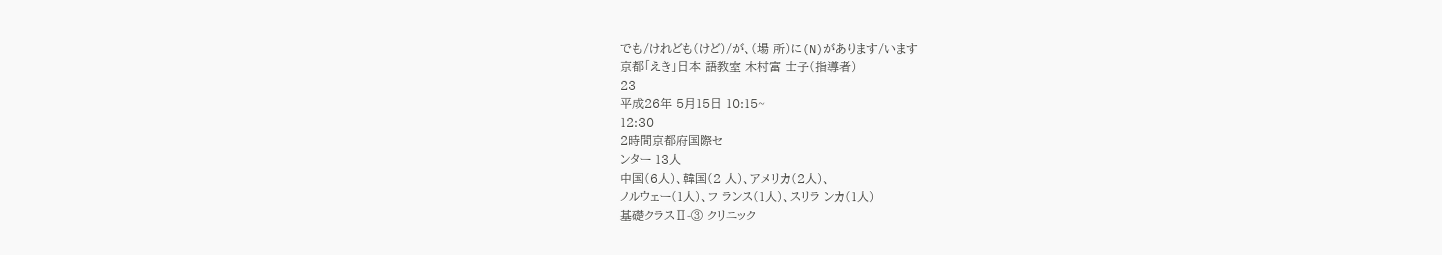でも/けれども(けど)/が、(場 所)に(N)があります/います
京都「えき」日本 語教室 木村富 士子(指導者)
23
平成26年 5月15日 10:15~
12:30
2時間京都府国際セ
ンター 13人
中国(6人)、韓国(2 人)、アメリカ(2人)、
ノルウェー(1人)、フ ランス(1人)、スリラ ンカ(1人)
基礎クラスⅡ-③ クリニック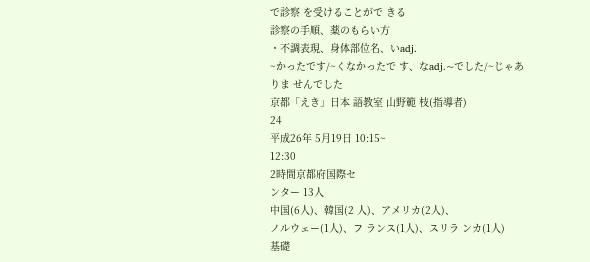で診察 を受けることがで きる
診察の手順、薬のもらい方
・不調表現、身体部位名、いadj.
~かったです/~くなかったで す、なadj.~でした/~じゃありま せんでした
京都「えき」日本 語教室 山野範 枝(指導者)
24
平成26年 5月19日 10:15~
12:30
2時間京都府国際セ
ンター 13人
中国(6人)、韓国(2 人)、アメリカ(2人)、
ノルウェー(1人)、フ ランス(1人)、スリラ ンカ(1人)
基礎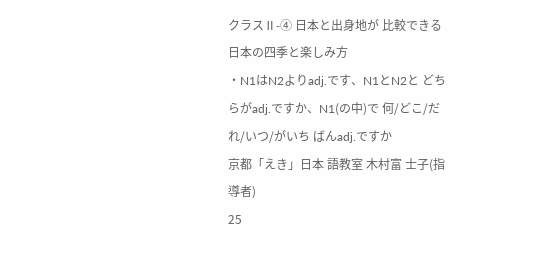クラスⅡ-④ 日本と出身地が 比較できる
日本の四季と楽しみ方
・N1はN2よりadj.です、N1とN2と どちらがadj.ですか、N1(の中)で 何/どこ/だれ/いつ/がいち ばんadj.ですか
京都「えき」日本 語教室 木村富 士子(指導者)
25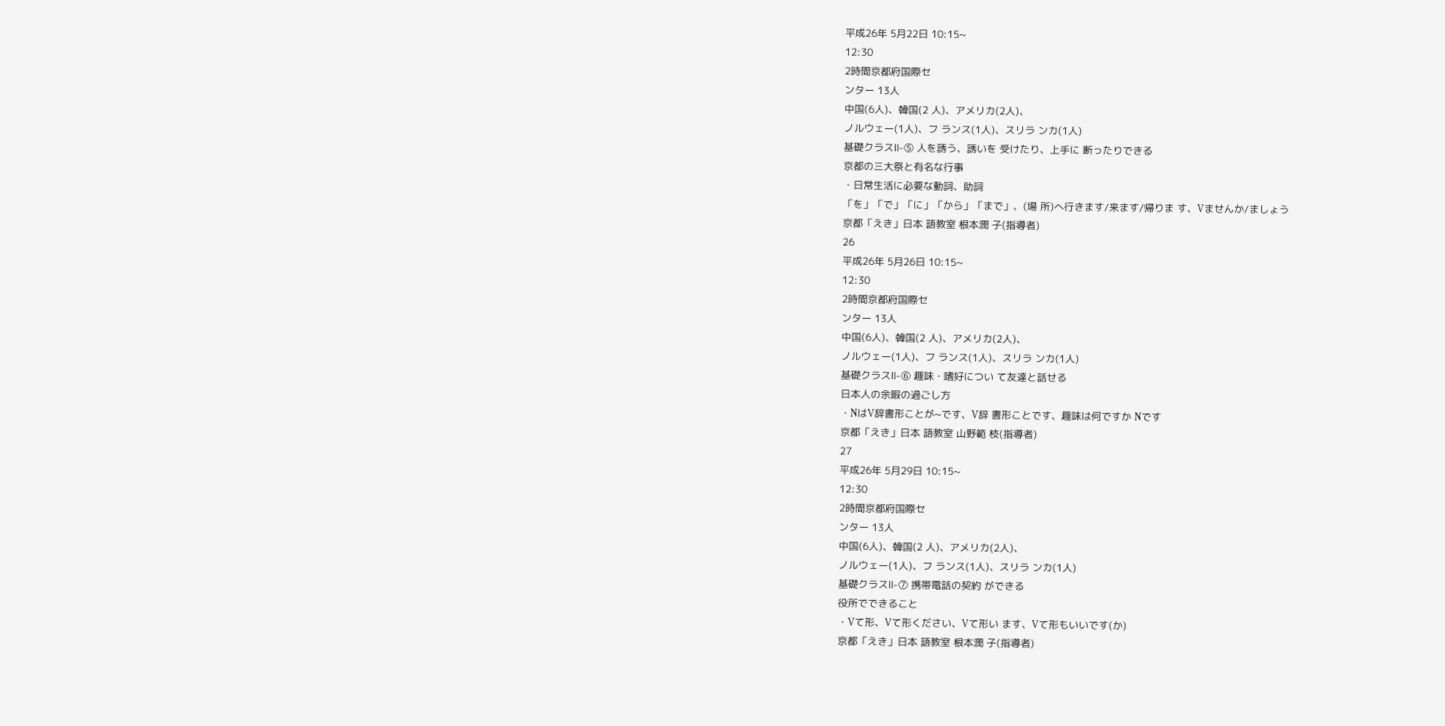平成26年 5月22日 10:15~
12:30
2時間京都府国際セ
ンター 13人
中国(6人)、韓国(2 人)、アメリカ(2人)、
ノルウェー(1人)、フ ランス(1人)、スリラ ンカ(1人)
基礎クラスⅡ-⑤ 人を誘う、誘いを 受けたり、上手に 断ったりできる
京都の三大祭と有名な行事
・日常生活に必要な動詞、助詞
「を」「で」「に」「から」「まで」、(場 所)へ行きます/来ます/帰りま す、Vませんか/ましょう
京都「えき」日本 語教室 根本潤 子(指導者)
26
平成26年 5月26日 10:15~
12:30
2時間京都府国際セ
ンター 13人
中国(6人)、韓国(2 人)、アメリカ(2人)、
ノルウェー(1人)、フ ランス(1人)、スリラ ンカ(1人)
基礎クラスⅡ-⑥ 趣味・嗜好につい て友達と話せる
日本人の余暇の過ごし方
・NはV辞書形ことが~です、V辞 書形ことです、趣味は何ですか Nです
京都「えき」日本 語教室 山野範 枝(指導者)
27
平成26年 5月29日 10:15~
12:30
2時間京都府国際セ
ンター 13人
中国(6人)、韓国(2 人)、アメリカ(2人)、
ノルウェー(1人)、フ ランス(1人)、スリラ ンカ(1人)
基礎クラスⅡ-⑦ 携帯電話の契約 ができる
役所でできること
・Vて形、Vて形ください、Vて形い ます、Vて形もいいです(か)
京都「えき」日本 語教室 根本潤 子(指導者)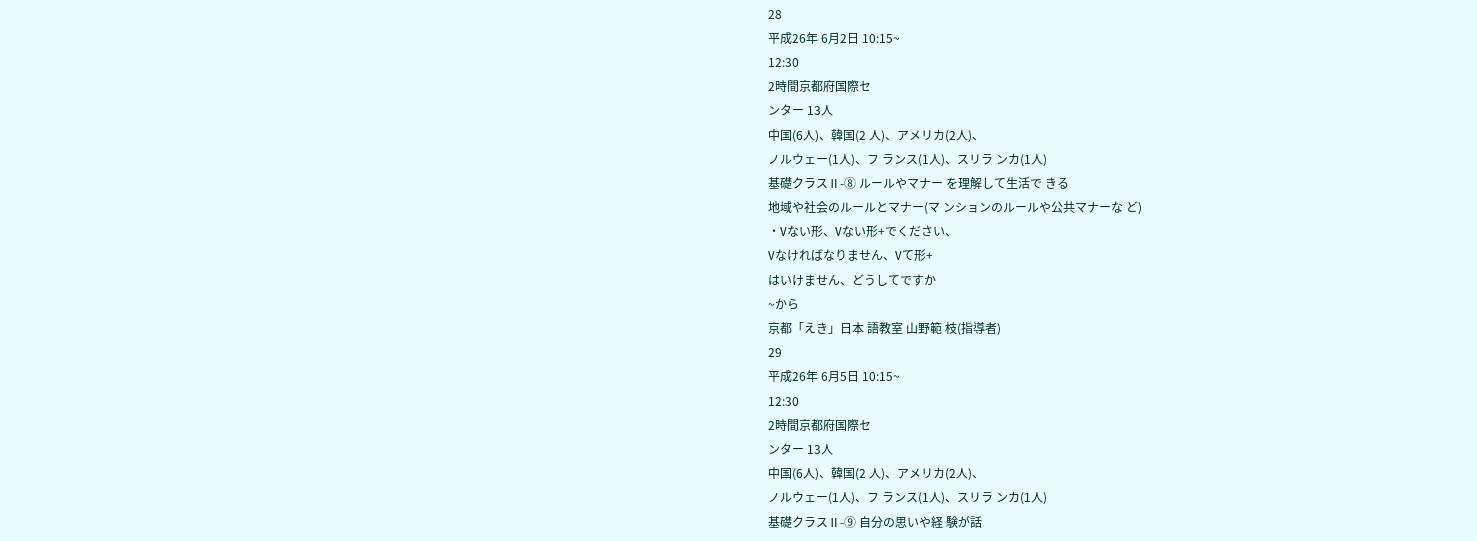28
平成26年 6月2日 10:15~
12:30
2時間京都府国際セ
ンター 13人
中国(6人)、韓国(2 人)、アメリカ(2人)、
ノルウェー(1人)、フ ランス(1人)、スリラ ンカ(1人)
基礎クラスⅡ-⑧ ルールやマナー を理解して生活で きる
地域や社会のルールとマナー(マ ンションのルールや公共マナーな ど)
・Vない形、Vない形+でください、
Vなければなりません、Vて形+
はいけません、どうしてですか
~から
京都「えき」日本 語教室 山野範 枝(指導者)
29
平成26年 6月5日 10:15~
12:30
2時間京都府国際セ
ンター 13人
中国(6人)、韓国(2 人)、アメリカ(2人)、
ノルウェー(1人)、フ ランス(1人)、スリラ ンカ(1人)
基礎クラスⅡ-⑨ 自分の思いや経 験が話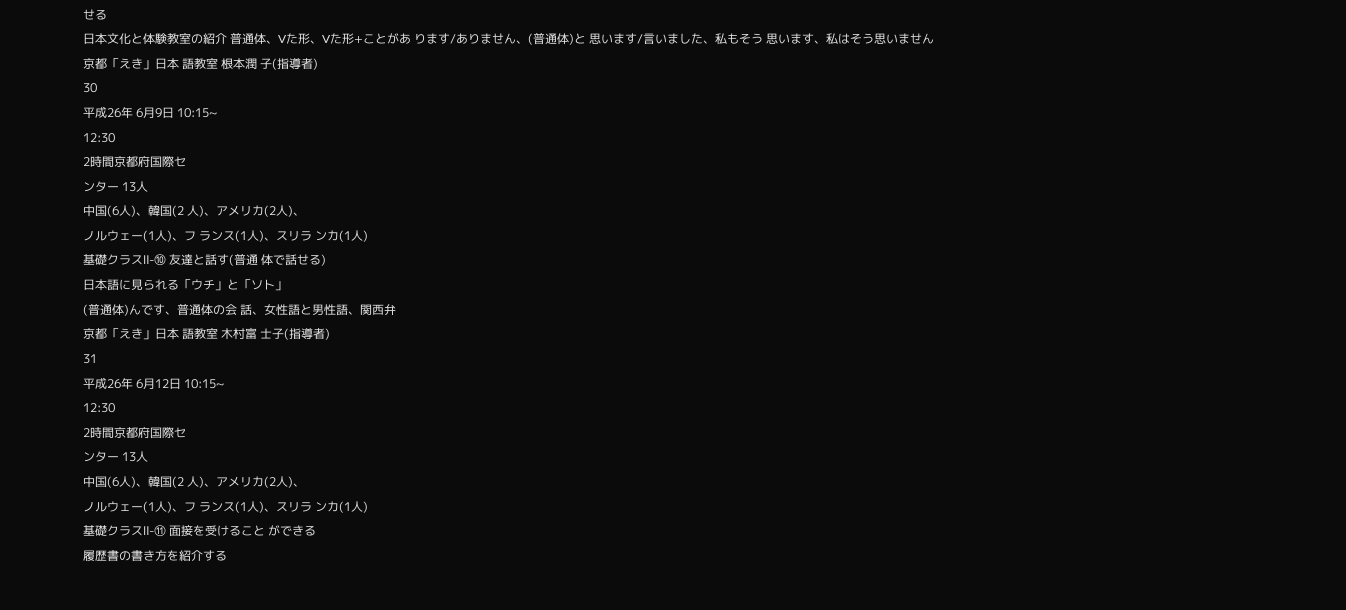せる
日本文化と体験教室の紹介 普通体、Vた形、Vた形+ことがあ ります/ありません、(普通体)と 思います/言いました、私もそう 思います、私はそう思いません
京都「えき」日本 語教室 根本潤 子(指導者)
30
平成26年 6月9日 10:15~
12:30
2時間京都府国際セ
ンター 13人
中国(6人)、韓国(2 人)、アメリカ(2人)、
ノルウェー(1人)、フ ランス(1人)、スリラ ンカ(1人)
基礎クラスⅡ-⑩ 友達と話す(普通 体で話せる)
日本語に見られる「ウチ」と「ソト」
(普通体)んです、普通体の会 話、女性語と男性語、関西弁
京都「えき」日本 語教室 木村富 士子(指導者)
31
平成26年 6月12日 10:15~
12:30
2時間京都府国際セ
ンター 13人
中国(6人)、韓国(2 人)、アメリカ(2人)、
ノルウェー(1人)、フ ランス(1人)、スリラ ンカ(1人)
基礎クラスⅡ-⑪ 面接を受けること ができる
履歴書の書き方を紹介する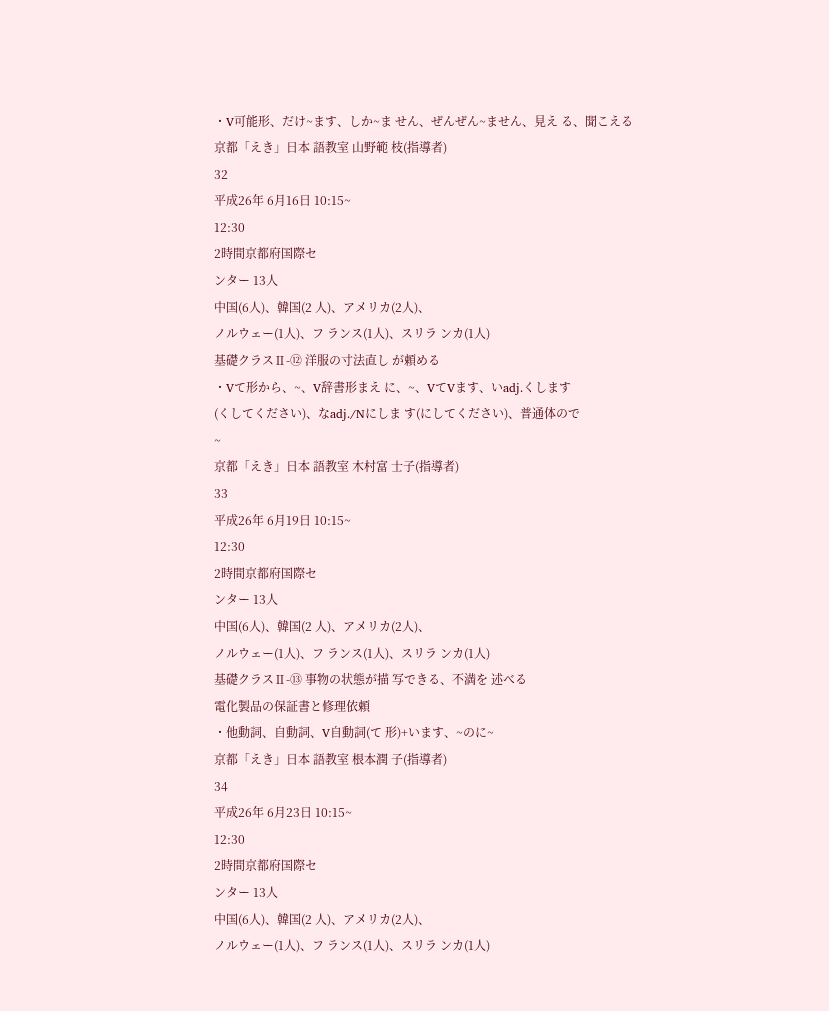・V可能形、だけ~ます、しか~ま せん、ぜんぜん~ません、見え る、聞こえる
京都「えき」日本 語教室 山野範 枝(指導者)
32
平成26年 6月16日 10:15~
12:30
2時間京都府国際セ
ンター 13人
中国(6人)、韓国(2 人)、アメリカ(2人)、
ノルウェー(1人)、フ ランス(1人)、スリラ ンカ(1人)
基礎クラスⅡ-⑫ 洋服の寸法直し が頼める
・Vて形から、~、V辞書形まえ に、~、VてVます、いadj.くします
(くしてください)、なadj./Nにしま す(にしてください)、普通体ので
~
京都「えき」日本 語教室 木村富 士子(指導者)
33
平成26年 6月19日 10:15~
12:30
2時間京都府国際セ
ンター 13人
中国(6人)、韓国(2 人)、アメリカ(2人)、
ノルウェー(1人)、フ ランス(1人)、スリラ ンカ(1人)
基礎クラスⅡ-⑬ 事物の状態が描 写できる、不満を 述べる
電化製品の保証書と修理依頼
・他動詞、自動詞、V自動詞(て 形)+います、~のに~
京都「えき」日本 語教室 根本潤 子(指導者)
34
平成26年 6月23日 10:15~
12:30
2時間京都府国際セ
ンター 13人
中国(6人)、韓国(2 人)、アメリカ(2人)、
ノルウェー(1人)、フ ランス(1人)、スリラ ンカ(1人)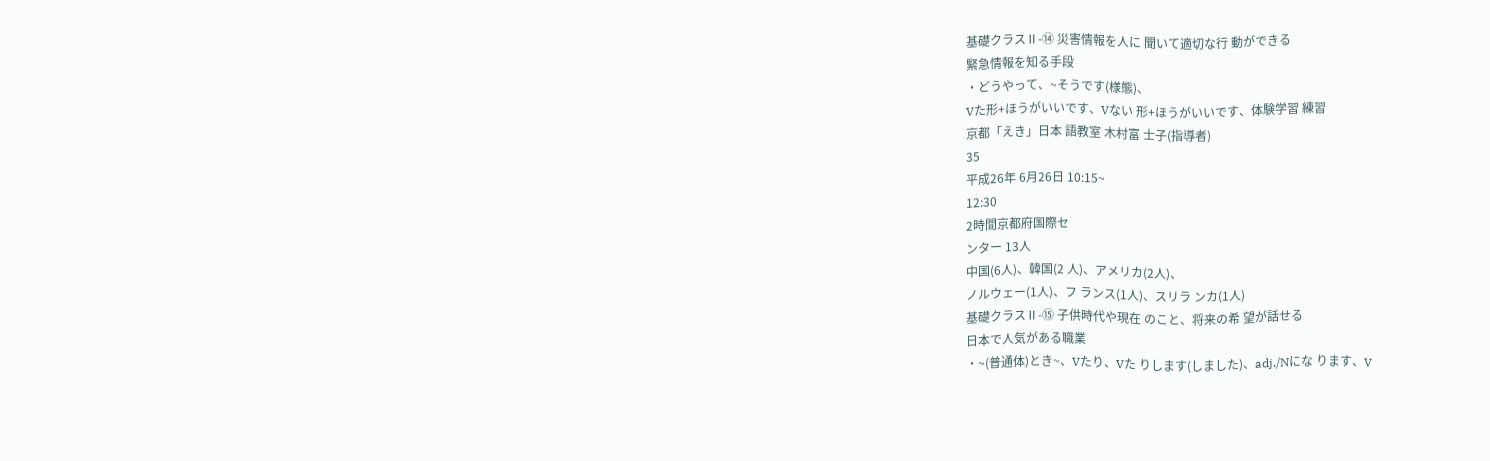基礎クラスⅡ-⑭ 災害情報を人に 聞いて適切な行 動ができる
緊急情報を知る手段
・どうやって、~そうです(様態)、
Vた形+ほうがいいです、Vない 形+ほうがいいです、体験学習 練習
京都「えき」日本 語教室 木村富 士子(指導者)
35
平成26年 6月26日 10:15~
12:30
2時間京都府国際セ
ンター 13人
中国(6人)、韓国(2 人)、アメリカ(2人)、
ノルウェー(1人)、フ ランス(1人)、スリラ ンカ(1人)
基礎クラスⅡ-⑮ 子供時代や現在 のこと、将来の希 望が話せる
日本で人気がある職業
・~(普通体)とき~、Vたり、Vた りします(しました)、adj./Nにな ります、V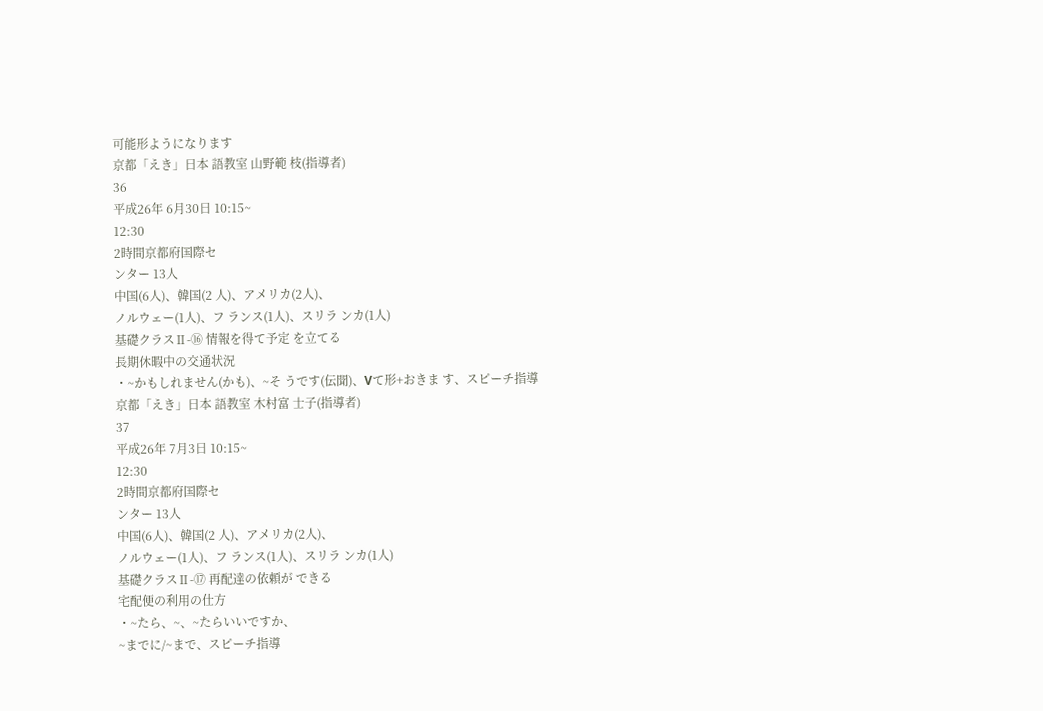可能形ようになります
京都「えき」日本 語教室 山野範 枝(指導者)
36
平成26年 6月30日 10:15~
12:30
2時間京都府国際セ
ンター 13人
中国(6人)、韓国(2 人)、アメリカ(2人)、
ノルウェー(1人)、フ ランス(1人)、スリラ ンカ(1人)
基礎クラスⅡ-⑯ 情報を得て予定 を立てる
長期休暇中の交通状況
・~かもしれません(かも)、~そ うです(伝聞)、Vて形+おきま す、スピーチ指導
京都「えき」日本 語教室 木村富 士子(指導者)
37
平成26年 7月3日 10:15~
12:30
2時間京都府国際セ
ンター 13人
中国(6人)、韓国(2 人)、アメリカ(2人)、
ノルウェー(1人)、フ ランス(1人)、スリラ ンカ(1人)
基礎クラスⅡ-⑰ 再配達の依頼が できる
宅配便の利用の仕方
・~たら、~、~たらいいですか、
~までに/~まで、スピーチ指導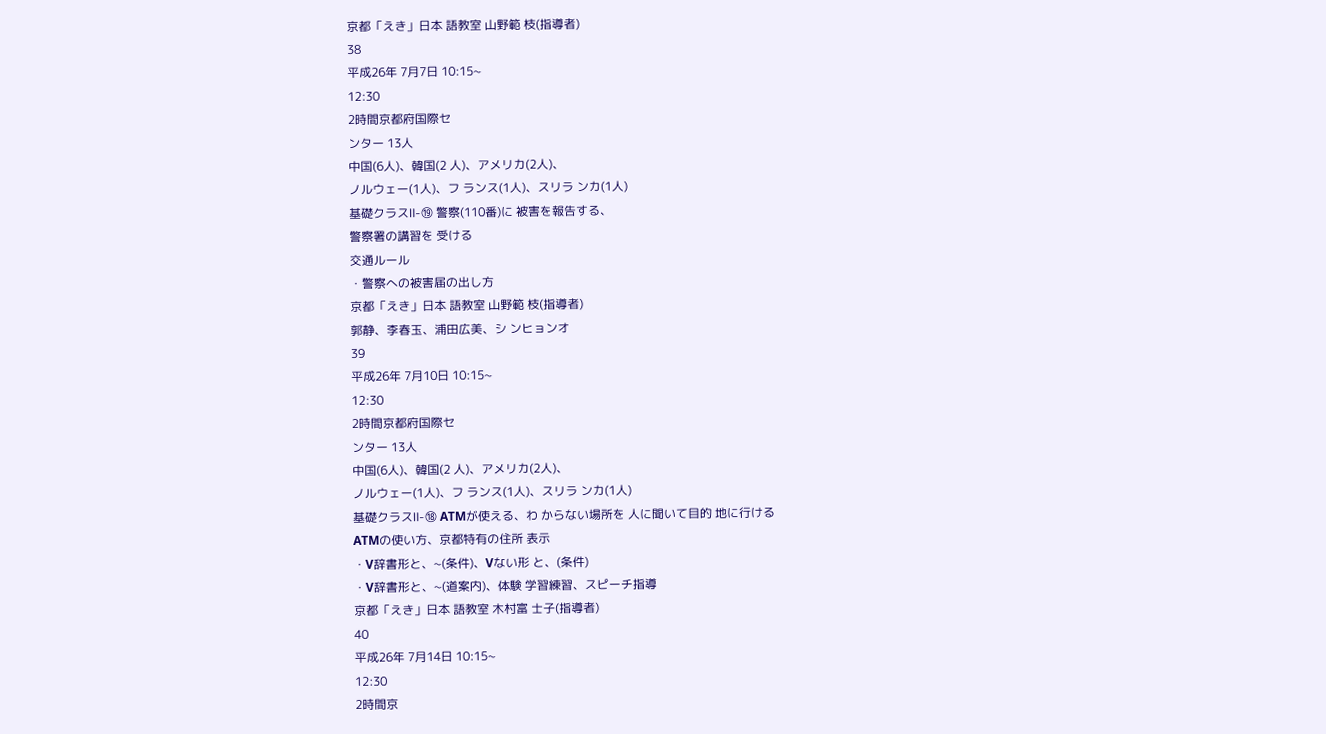京都「えき」日本 語教室 山野範 枝(指導者)
38
平成26年 7月7日 10:15~
12:30
2時間京都府国際セ
ンター 13人
中国(6人)、韓国(2 人)、アメリカ(2人)、
ノルウェー(1人)、フ ランス(1人)、スリラ ンカ(1人)
基礎クラスⅡ-⑲ 警察(110番)に 被害を報告する、
警察署の講習を 受ける
交通ルール
・警察への被害届の出し方
京都「えき」日本 語教室 山野範 枝(指導者)
郭静、李春玉、浦田広美、シ ンヒョンオ
39
平成26年 7月10日 10:15~
12:30
2時間京都府国際セ
ンター 13人
中国(6人)、韓国(2 人)、アメリカ(2人)、
ノルウェー(1人)、フ ランス(1人)、スリラ ンカ(1人)
基礎クラスⅡ-⑱ ATMが使える、わ からない場所を 人に聞いて目的 地に行ける
ATMの使い方、京都特有の住所 表示
・V辞書形と、~(条件)、Vない形 と、(条件)
・V辞書形と、~(道案内)、体験 学習練習、スピーチ指導
京都「えき」日本 語教室 木村富 士子(指導者)
40
平成26年 7月14日 10:15~
12:30
2時間京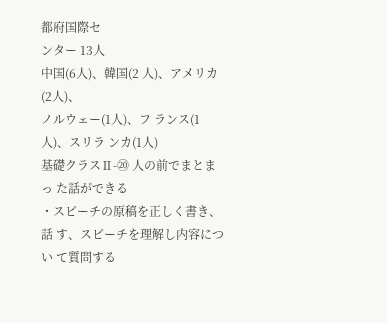都府国際セ
ンター 13人
中国(6人)、韓国(2 人)、アメリカ(2人)、
ノルウェー(1人)、フ ランス(1人)、スリラ ンカ(1人)
基礎クラスⅡ-⑳ 人の前でまとまっ た話ができる
・スピーチの原稿を正しく書き、話 す、スピーチを理解し内容につい て質問する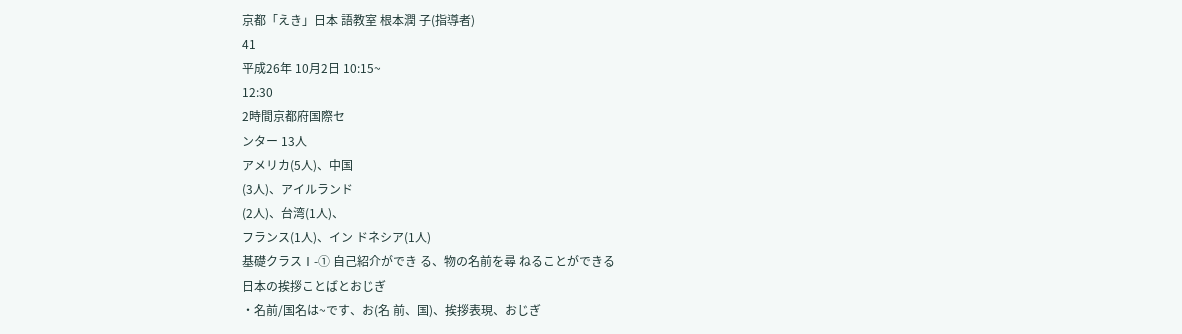京都「えき」日本 語教室 根本潤 子(指導者)
41
平成26年 10月2日 10:15~
12:30
2時間京都府国際セ
ンター 13人
アメリカ(5人)、中国
(3人)、アイルランド
(2人)、台湾(1人)、
フランス(1人)、イン ドネシア(1人)
基礎クラスⅠ-① 自己紹介ができ る、物の名前を尋 ねることができる
日本の挨拶ことばとおじぎ
・名前/国名は~です、お(名 前、国)、挨拶表現、おじぎ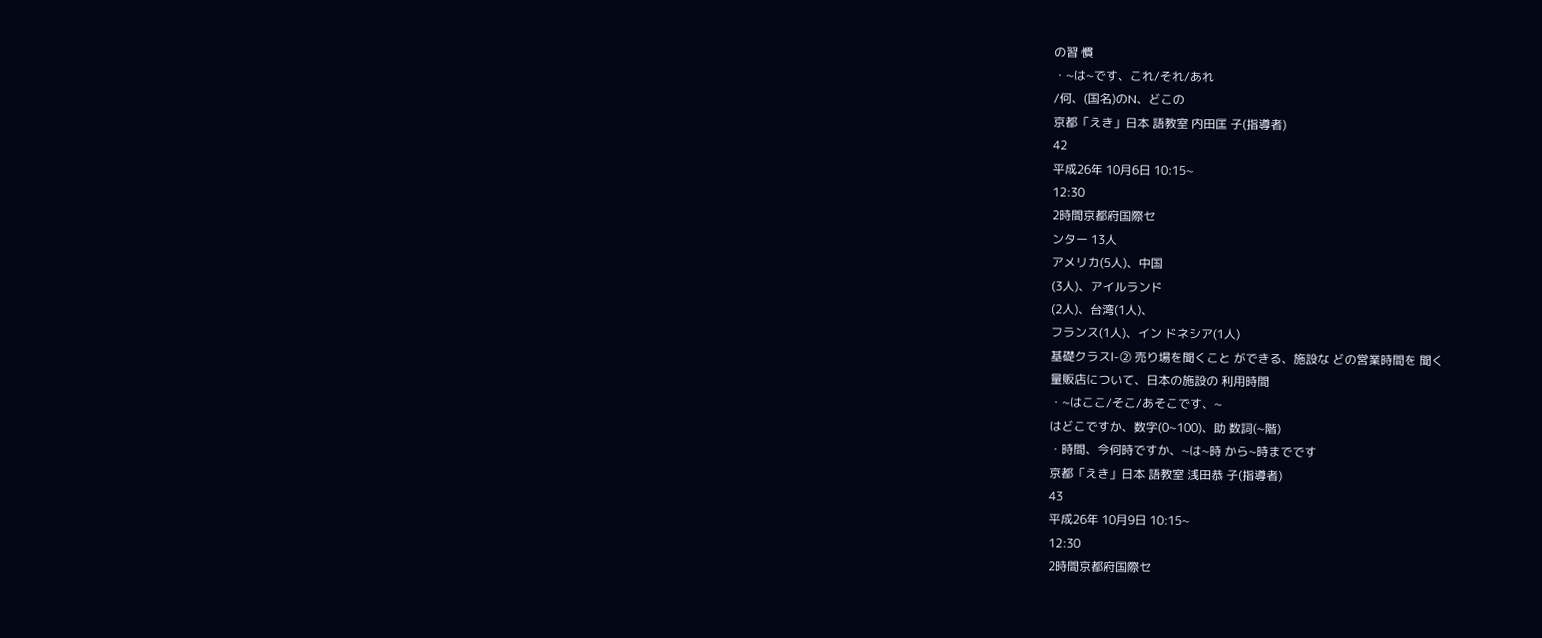の習 慣
・~は~です、これ/それ/あれ
/何、(国名)のN、どこの
京都「えき」日本 語教室 内田匡 子(指導者)
42
平成26年 10月6日 10:15~
12:30
2時間京都府国際セ
ンター 13人
アメリカ(5人)、中国
(3人)、アイルランド
(2人)、台湾(1人)、
フランス(1人)、イン ドネシア(1人)
基礎クラスⅠ-② 売り場を聞くこと ができる、施設な どの営業時間を 聞く
量販店について、日本の施設の 利用時間
・~はここ/そこ/あそこです、~
はどこですか、数字(0~100)、助 数詞(~階)
・時間、今何時ですか、~は~時 から~時までです
京都「えき」日本 語教室 浅田恭 子(指導者)
43
平成26年 10月9日 10:15~
12:30
2時間京都府国際セ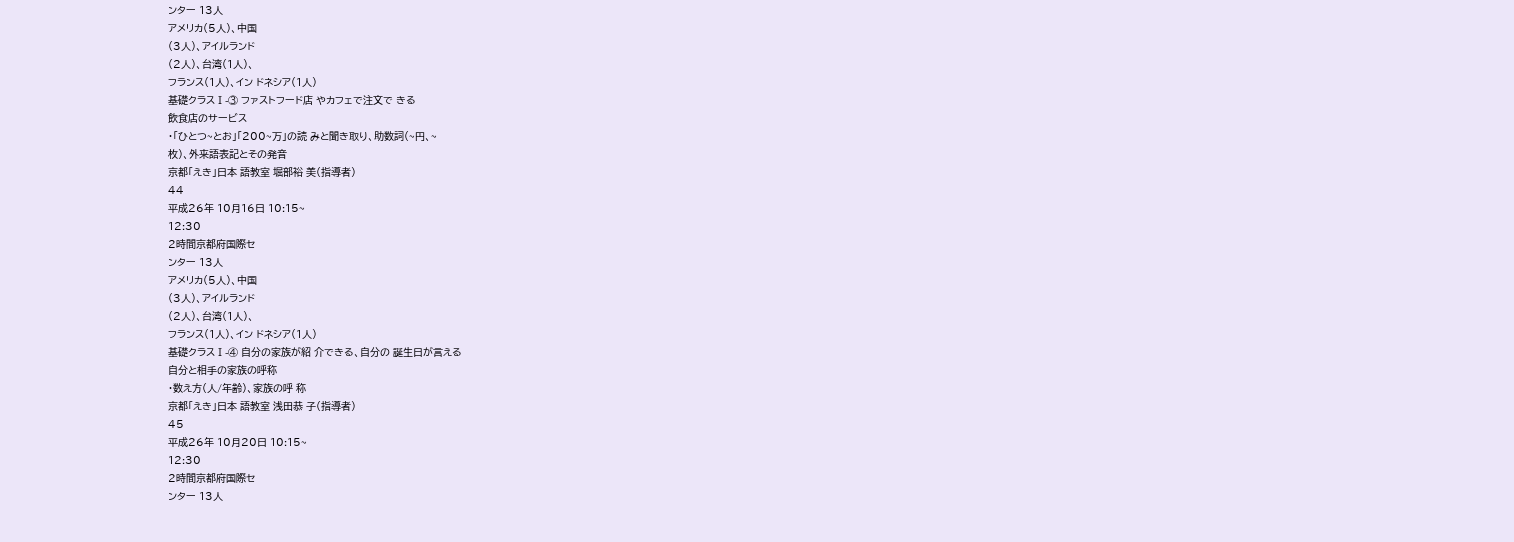ンター 13人
アメリカ(5人)、中国
(3人)、アイルランド
(2人)、台湾(1人)、
フランス(1人)、イン ドネシア(1人)
基礎クラスⅠ-③ ファストフード店 やカフェで注文で きる
飲食店のサービス
・「ひとつ~とお」「200~万」の読 みと聞き取り、助数詞(~円、~
枚)、外来語表記とその発音
京都「えき」日本 語教室 堀部裕 美(指導者)
44
平成26年 10月16日 10:15~
12:30
2時間京都府国際セ
ンター 13人
アメリカ(5人)、中国
(3人)、アイルランド
(2人)、台湾(1人)、
フランス(1人)、イン ドネシア(1人)
基礎クラスⅠ-④ 自分の家族が紹 介できる、自分の 誕生日が言える
自分と相手の家族の呼称
・数え方(人/年齢)、家族の呼 称
京都「えき」日本 語教室 浅田恭 子(指導者)
45
平成26年 10月20日 10:15~
12:30
2時間京都府国際セ
ンター 13人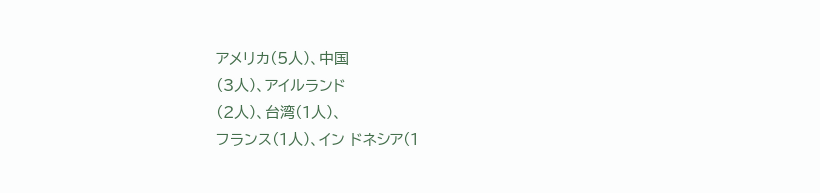アメリカ(5人)、中国
(3人)、アイルランド
(2人)、台湾(1人)、
フランス(1人)、イン ドネシア(1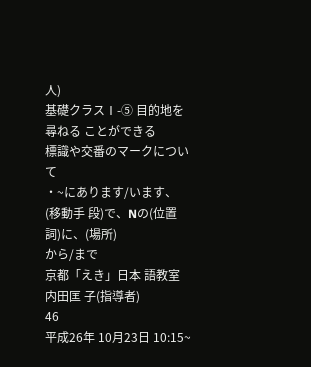人)
基礎クラスⅠ-⑤ 目的地を尋ねる ことができる
標識や交番のマークについて
・~にあります/います、(移動手 段)で、Nの(位置詞)に、(場所)
から/まで
京都「えき」日本 語教室 内田匡 子(指導者)
46
平成26年 10月23日 10:15~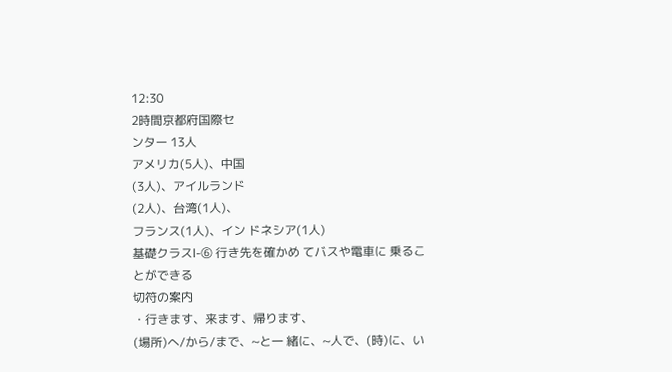12:30
2時間京都府国際セ
ンター 13人
アメリカ(5人)、中国
(3人)、アイルランド
(2人)、台湾(1人)、
フランス(1人)、イン ドネシア(1人)
基礎クラスⅠ-⑥ 行き先を確かめ てバスや電車に 乗ることができる
切符の案内
・行きます、来ます、帰ります、
(場所)へ/から/まで、~と一 緒に、~人で、(時)に、い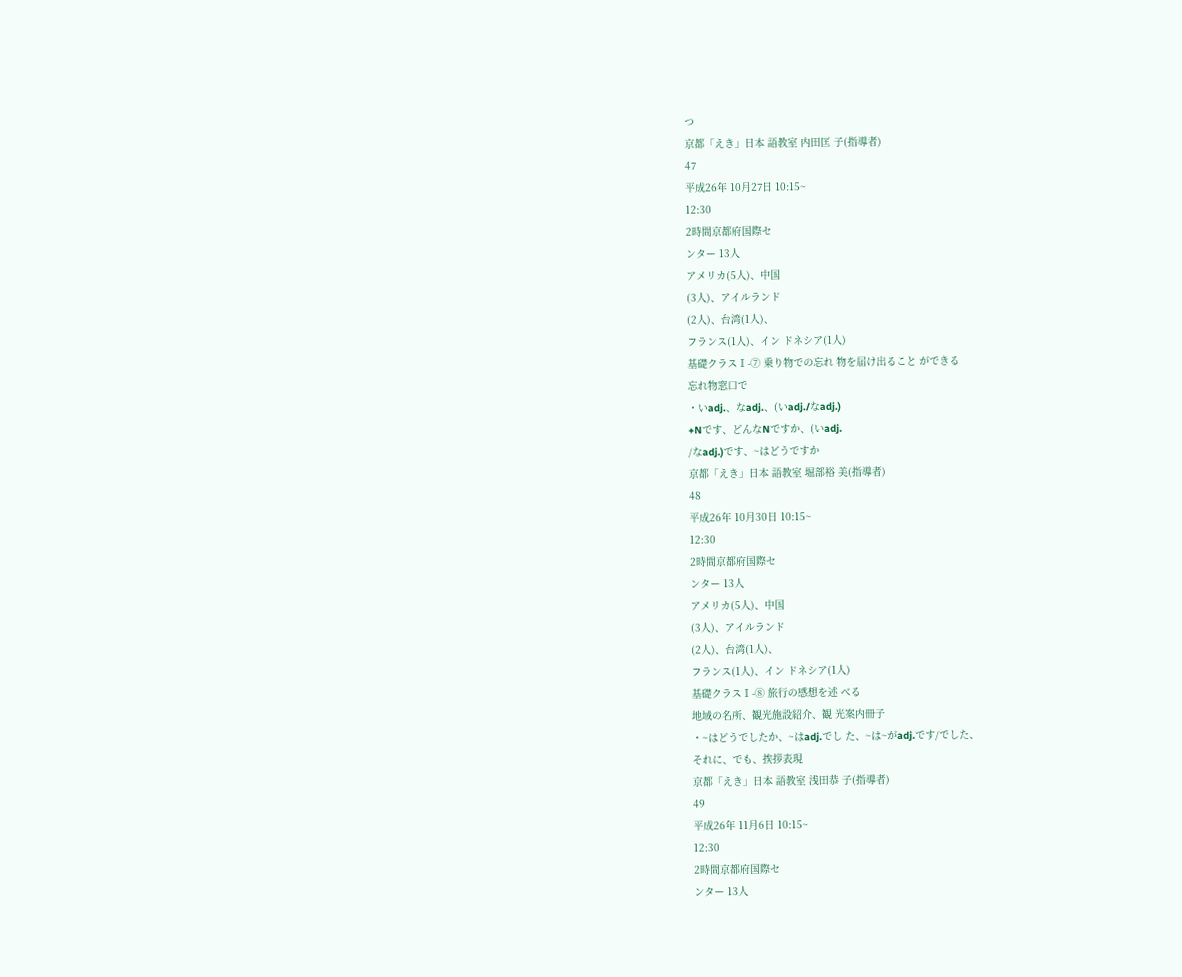つ
京都「えき」日本 語教室 内田匡 子(指導者)
47
平成26年 10月27日 10:15~
12:30
2時間京都府国際セ
ンター 13人
アメリカ(5人)、中国
(3人)、アイルランド
(2人)、台湾(1人)、
フランス(1人)、イン ドネシア(1人)
基礎クラスⅠ-⑦ 乗り物での忘れ 物を届け出ること ができる
忘れ物窓口で
・いadj.、なadj.、(いadj./なadj.)
+Nです、どんなNですか、(いadj.
/なadj.)です、~はどうですか
京都「えき」日本 語教室 堀部裕 美(指導者)
48
平成26年 10月30日 10:15~
12:30
2時間京都府国際セ
ンター 13人
アメリカ(5人)、中国
(3人)、アイルランド
(2人)、台湾(1人)、
フランス(1人)、イン ドネシア(1人)
基礎クラスⅠ-⑧ 旅行の感想を述 べる
地域の名所、観光施設紹介、観 光案内冊子
・~はどうでしたか、~はadj.でし た、~は~がadj.です/でした、
それに、でも、挨拶表現
京都「えき」日本 語教室 浅田恭 子(指導者)
49
平成26年 11月6日 10:15~
12:30
2時間京都府国際セ
ンター 13人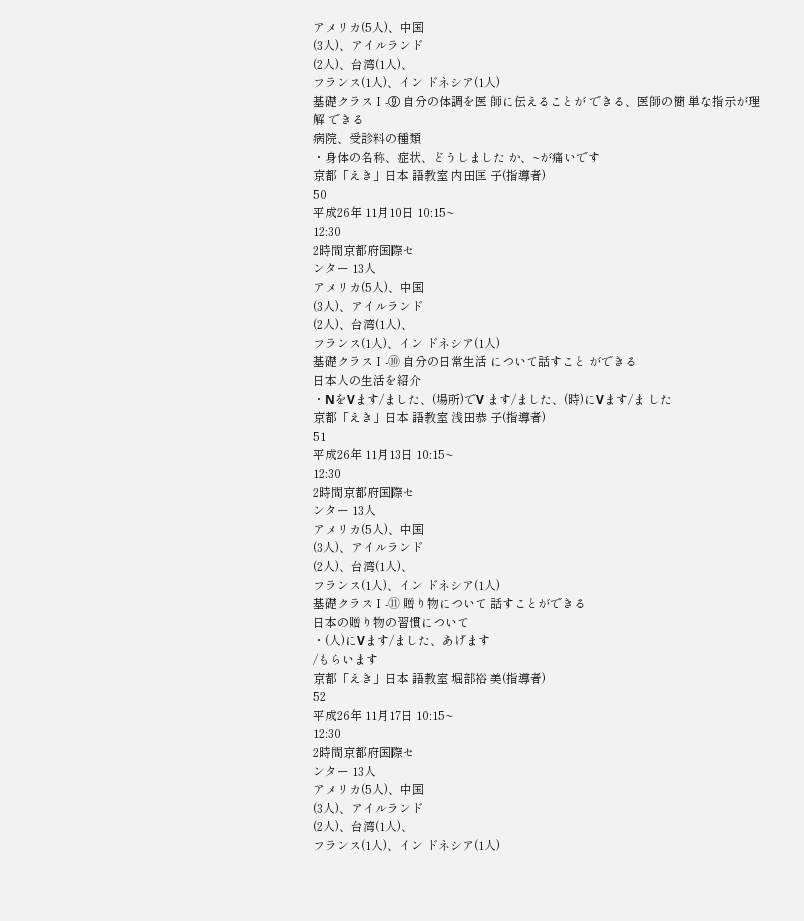アメリカ(5人)、中国
(3人)、アイルランド
(2人)、台湾(1人)、
フランス(1人)、イン ドネシア(1人)
基礎クラスⅠ-⑨ 自分の体調を医 師に伝えることが できる、医師の簡 単な指示が理解 できる
病院、受診料の種類
・身体の名称、症状、どうしました か、~が痛いです
京都「えき」日本 語教室 内田匡 子(指導者)
50
平成26年 11月10日 10:15~
12:30
2時間京都府国際セ
ンター 13人
アメリカ(5人)、中国
(3人)、アイルランド
(2人)、台湾(1人)、
フランス(1人)、イン ドネシア(1人)
基礎クラスⅠ-⑩ 自分の日常生活 について話すこと ができる
日本人の生活を紹介
・NをVます/ました、(場所)でV ます/ました、(時)にVます/ま した
京都「えき」日本 語教室 浅田恭 子(指導者)
51
平成26年 11月13日 10:15~
12:30
2時間京都府国際セ
ンター 13人
アメリカ(5人)、中国
(3人)、アイルランド
(2人)、台湾(1人)、
フランス(1人)、イン ドネシア(1人)
基礎クラスⅠ-⑪ 贈り物について 話すことができる
日本の贈り物の習慣について
・(人)にVます/ました、あげます
/もらいます
京都「えき」日本 語教室 堀部裕 美(指導者)
52
平成26年 11月17日 10:15~
12:30
2時間京都府国際セ
ンター 13人
アメリカ(5人)、中国
(3人)、アイルランド
(2人)、台湾(1人)、
フランス(1人)、イン ドネシア(1人)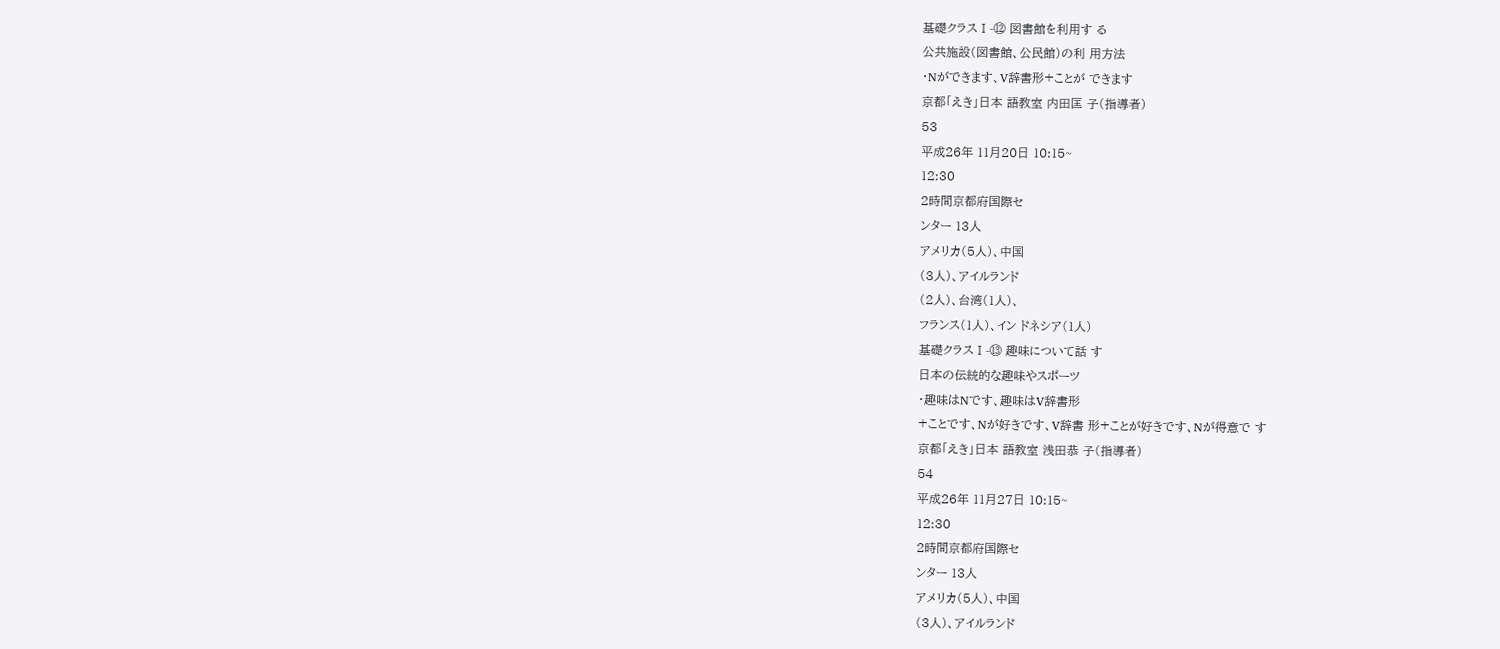基礎クラスⅠ-⑫ 図書館を利用す る
公共施設(図書館、公民館)の利 用方法
・Nができます、V辞書形+ことが できます
京都「えき」日本 語教室 内田匡 子(指導者)
53
平成26年 11月20日 10:15~
12:30
2時間京都府国際セ
ンター 13人
アメリカ(5人)、中国
(3人)、アイルランド
(2人)、台湾(1人)、
フランス(1人)、イン ドネシア(1人)
基礎クラスⅠ-⑬ 趣味について話 す
日本の伝統的な趣味やスポーツ
・趣味はNです、趣味はV辞書形
+ことです、Nが好きです、V辞書 形+ことが好きです、Nが得意で す
京都「えき」日本 語教室 浅田恭 子(指導者)
54
平成26年 11月27日 10:15~
12:30
2時間京都府国際セ
ンター 13人
アメリカ(5人)、中国
(3人)、アイルランド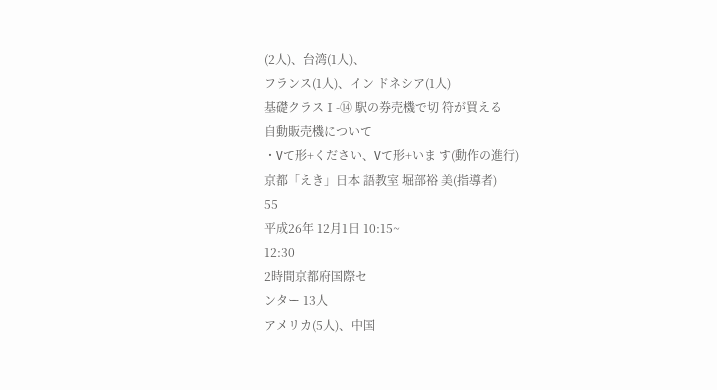(2人)、台湾(1人)、
フランス(1人)、イン ドネシア(1人)
基礎クラスⅠ-⑭ 駅の券売機で切 符が買える
自動販売機について
・Vて形+ください、Vて形+いま す(動作の進行)
京都「えき」日本 語教室 堀部裕 美(指導者)
55
平成26年 12月1日 10:15~
12:30
2時間京都府国際セ
ンター 13人
アメリカ(5人)、中国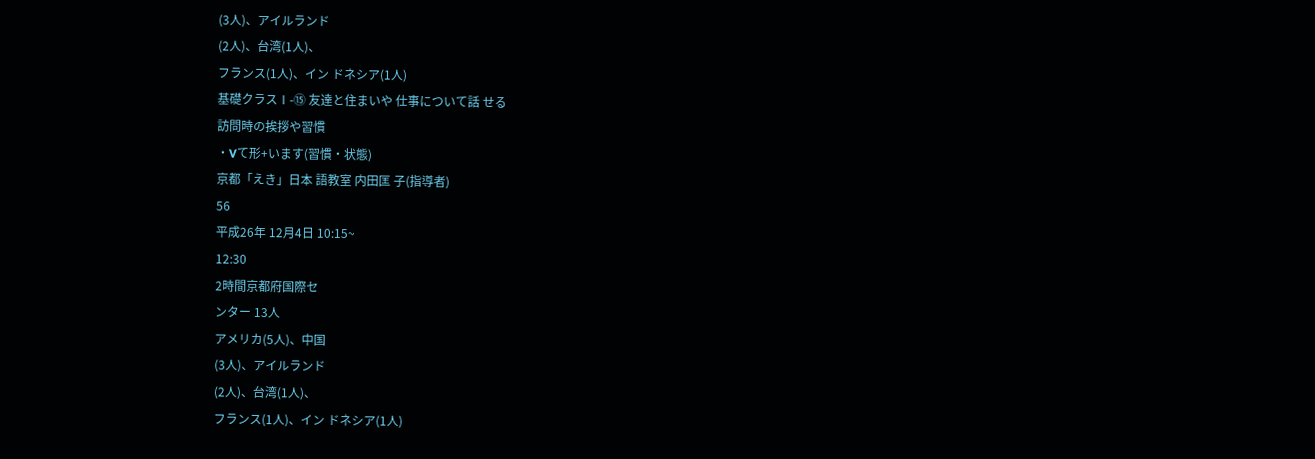(3人)、アイルランド
(2人)、台湾(1人)、
フランス(1人)、イン ドネシア(1人)
基礎クラスⅠ-⑮ 友達と住まいや 仕事について話 せる
訪問時の挨拶や習慣
・Vて形+います(習慣・状態)
京都「えき」日本 語教室 内田匡 子(指導者)
56
平成26年 12月4日 10:15~
12:30
2時間京都府国際セ
ンター 13人
アメリカ(5人)、中国
(3人)、アイルランド
(2人)、台湾(1人)、
フランス(1人)、イン ドネシア(1人)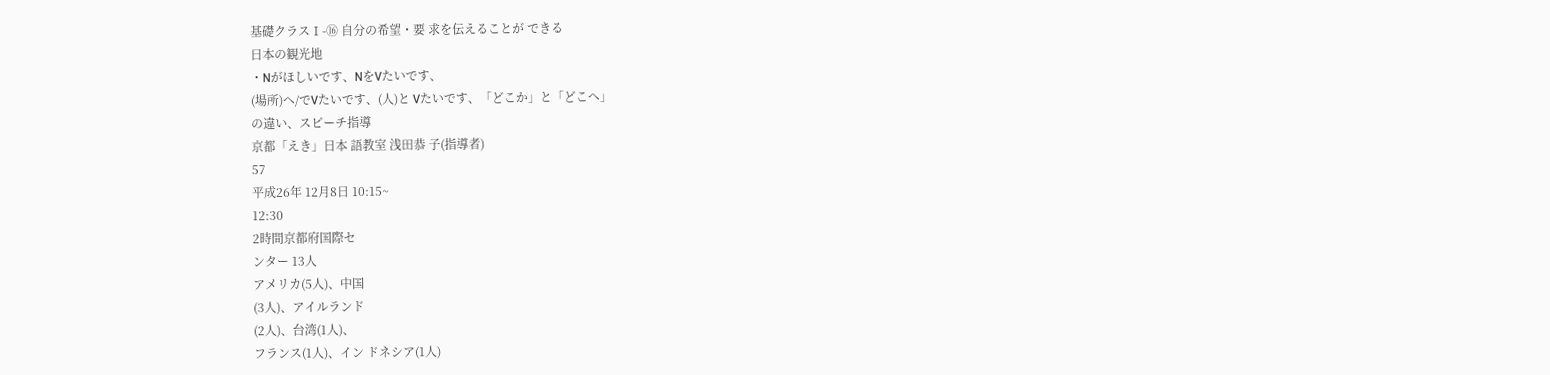基礎クラスⅠ-⑯ 自分の希望・要 求を伝えることが できる
日本の観光地
・Nがほしいです、NをVたいです、
(場所)へ/でVたいです、(人)と Vたいです、「どこか」と「どこへ」
の違い、スピーチ指導
京都「えき」日本 語教室 浅田恭 子(指導者)
57
平成26年 12月8日 10:15~
12:30
2時間京都府国際セ
ンター 13人
アメリカ(5人)、中国
(3人)、アイルランド
(2人)、台湾(1人)、
フランス(1人)、イン ドネシア(1人)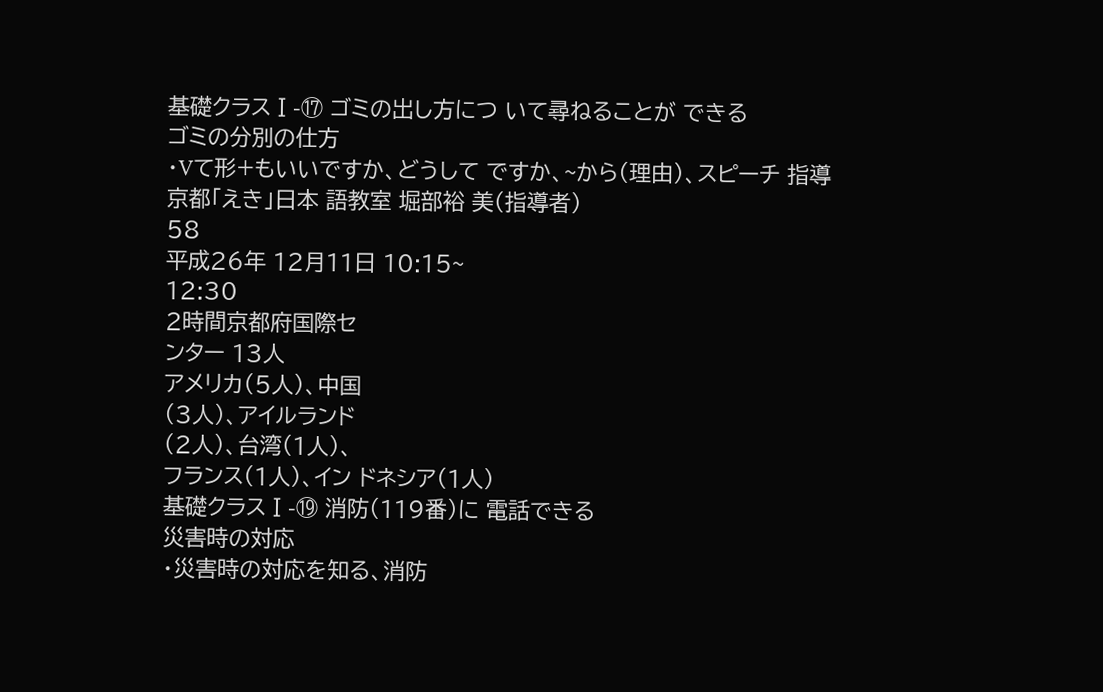基礎クラスⅠ-⑰ ゴミの出し方につ いて尋ねることが できる
ゴミの分別の仕方
・Vて形+もいいですか、どうして ですか、~から(理由)、スピーチ 指導
京都「えき」日本 語教室 堀部裕 美(指導者)
58
平成26年 12月11日 10:15~
12:30
2時間京都府国際セ
ンター 13人
アメリカ(5人)、中国
(3人)、アイルランド
(2人)、台湾(1人)、
フランス(1人)、イン ドネシア(1人)
基礎クラスⅠ-⑲ 消防(119番)に 電話できる
災害時の対応
・災害時の対応を知る、消防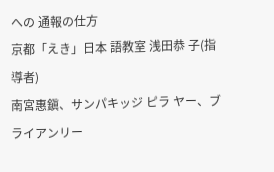への 通報の仕方
京都「えき」日本 語教室 浅田恭 子(指導者)
南宮惠鎭、サンパキッジ ピラ ヤー、ブライアンリー